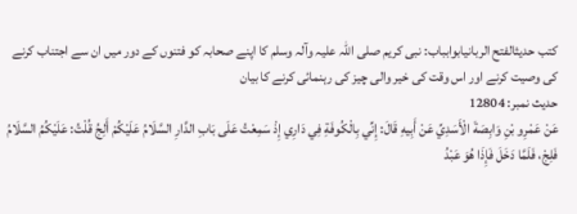کتب حدیثالفتح الربانیابوابباب: نبی کریم صلی اللہ علیہ وآلہ وسلم کا اپنے صحابہ کو فتنوں کے دور میں ان سے اجتناب کرنے کی وصیت کرنے اور اس وقت کی خیر والی چیز کی رہنمائی کرنے کا بیان
حدیث نمبر: 12804
عَنْ عَمْرِو بْنِ وَابِصَةَ الْأَسَدِيِّ عَنْ أَبِيهِ قَالَ: إِنِّي بِالْكُوفَةِ فِي دَارِي إِذْ سَمِعْتُ عَلَى بَابِ الدَّارِ السَّلَامُ عَلَيْكُمْ أَلِجُ قُلْتُ: عَلَيْكُمُ السَّلَامُ فَلِجْ، فَلَمَّا دَخَلَ فَإِذَا هُوَ عَبْدُ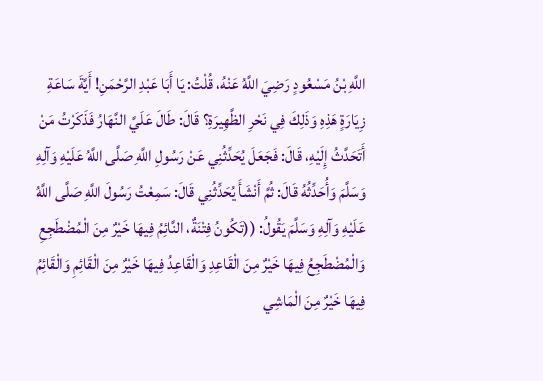اللَّهِ بْنُ مَسْعُودٍ رَضِيَ اللَّهُ عَنْهُ، قُلْتُ: يَا أَبَا عَبْدِ الرَّحْمَنِ! أَيَّةَ سَاعَةِ زِيَارَةٍ هَذِهِ وَذَلِكَ فِي نَحْرِ الظَّهِيرَةِ؟ قَالَ: طَالَ عَلَيَّ النَّهَارُ فَذَكَرْتُ مَنْ أَتَحَدَّثُ إِلَيْهِ، قَالَ: فَجَعَلَ يُحَدِّثُنِي عَنْ رَسُولِ اللَّهِ صَلَّى اللَّهُ عَلَيْهِ وَآلِهِ وَسَلَّمَ وَأُحَدِّثُهُ قَالَ: ثُمَّ أَنْشَأَ يُحَدِّثُنِي قَالَ: سَمِعْتُ رَسُولَ اللَّهِ صَلَّى اللَّهُ عَلَيْهِ وَآلِهِ وَسَلَّمَ يَقُولُ: ((تَكُونُ فِتْنَةٌ، النَّائِمُ فِيهَا خَيْرٌ مِنَ الْمُضْطَجِعِ وَالْمُضْطَجِعُ فِيهَا خَيْرٌ مِنَ الْقَاعِدِ وَالْقَاعِدُ فِيهَا خَيْرٌ مِنَ الْقَائِمِ وَالْقَائِمُ فِيهَا خَيْرٌ مِنَ الْمَاشِي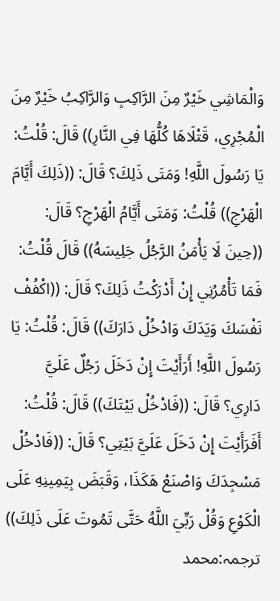وَالْمَاشِي خَيْرٌ مِنَ الرَّاكِبِ وَالرَّاكِبُ خَيْرٌ مِنَ الْمُجْرِي، قَتْلَاهَا كُلُّهَا فِي النَّارِ)) قَالَ: قُلْتُ: يَا رَسُولَ اللَّهِ! وَمَتَى ذَلِكَ؟ قَالَ: ((ذَلِكَ أَيَّامَ الْهَرْجِ)) قُلْتُ: وَمَتَى أَيَّامُ الْهَرْجِ؟ قَالَ: ((حِينَ لَا يَأْمَنُ الرَّجُلُ جَلِيسَهُ)) قَالَ قُلْتُ: فَمَا تَأْمُرُنِي إِنْ أَدْرَكْتُ ذَلِكَ؟ قَالَ: ((اكْفُفْ نَفْسَكَ وَيَدَكَ وَادْخُلْ دَارَكَ)) قَالَ: قُلْتُ: يَا رَسُولَ اللَّهِ! أَرَأَيْتَ إِنْ دَخَلَ رَجُلٌ عَلَيَّ دَارِي؟ قَالَ: ((فَادْخُلْ بَيْتَكَ)) قَالَ: قُلْتُ: أَفَرَأَيْتَ إِنْ دَخَلَ عَلَيَّ بَيْتِي؟ قَالَ: ((فَادْخُلْ مَسْجِدَكَ وَاصْنَعْ هَكَذَا، وَقَبَضَ بِيَمِينِهِ عَلَى الْكَوْعِ وَقُلْ رَبِّيَ اللَّهُ حَتَّى تَمُوتَ عَلَى ذَلِكَ))
ترجمہ:محمد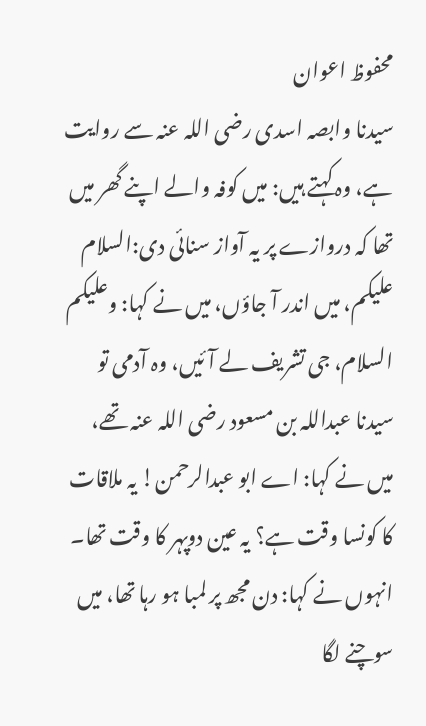محفوظ اعوان
سیدنا وابصہ اسدی رضی اللہ عنہ سے روایت ہے، وہ کہتے ہیں: میں کوفہ والے اپنے گھر میں تھا کہ دروازے پر یہ آواز سنائی دی:السلام علیکم، میں اندر آ جاؤں، میں نے کہا: وعلیکم السلام، جی تشریف لے آئیں، وہ آدمی تو سیدنا عبداللہ بن مسعود رضی اللہ عنہ تھے، میں نے کہا: اے ابو عبدالرحمن! یہ ملاقات کا کونسا وقت ہے؟ یہ عین دوپہر کا وقت تھا۔ انہوں نے کہا: دن مجھ پر لمبا ہو رہا تھا، میں سوچنے لگا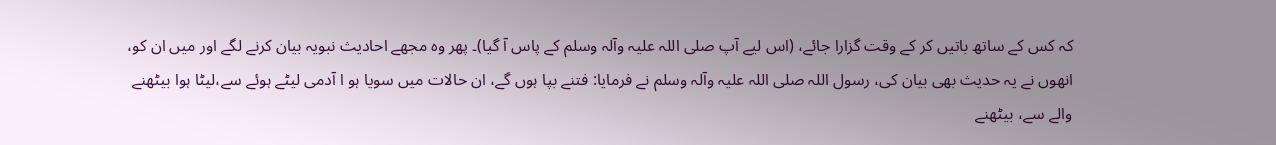کہ کس کے ساتھ باتیں کر کے وقت گزارا جائے، (اس لیے آپ صلی اللہ علیہ وآلہ وسلم کے پاس آ گیا)۔ پھر وہ مجھے احادیث نبویہ بیان کرنے لگے اور میں ان کو، انھوں نے یہ حدیث بھی بیان کی، رسول اللہ صلی اللہ علیہ وآلہ وسلم نے فرمایا: فتنے بپا ہوں گے، ان حالات میں سویا ہو ا آدمی لیٹے ہوئے سے،لیٹا ہوا بیٹھنے والے سے، بیٹھنے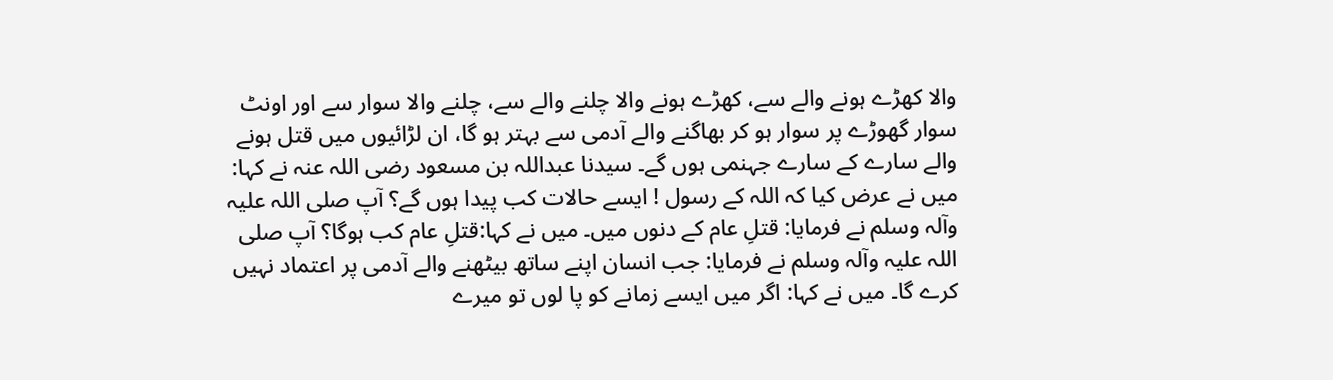والا کھڑے ہونے والے سے، کھڑے ہونے والا چلنے والے سے، چلنے والا سوار سے اور اونٹ سوار گھوڑے پر سوار ہو کر بھاگنے والے آدمی سے بہتر ہو گا، ان لڑائیوں میں قتل ہونے والے سارے کے سارے جہنمی ہوں گے۔ سیدنا عبداللہ بن مسعود رضی اللہ عنہ نے کہا: میں نے عرض کیا کہ اللہ کے رسول ! ایسے حالات کب پیدا ہوں گے؟ آپ صلی اللہ علیہ وآلہ وسلم نے فرمایا: قتلِ عام کے دنوں میں۔ میں نے کہا:قتلِ عام کب ہوگا؟ آپ صلی اللہ علیہ وآلہ وسلم نے فرمایا: جب انسان اپنے ساتھ بیٹھنے والے آدمی پر اعتماد نہیں کرے گا۔ میں نے کہا: اگر میں ایسے زمانے کو پا لوں تو میرے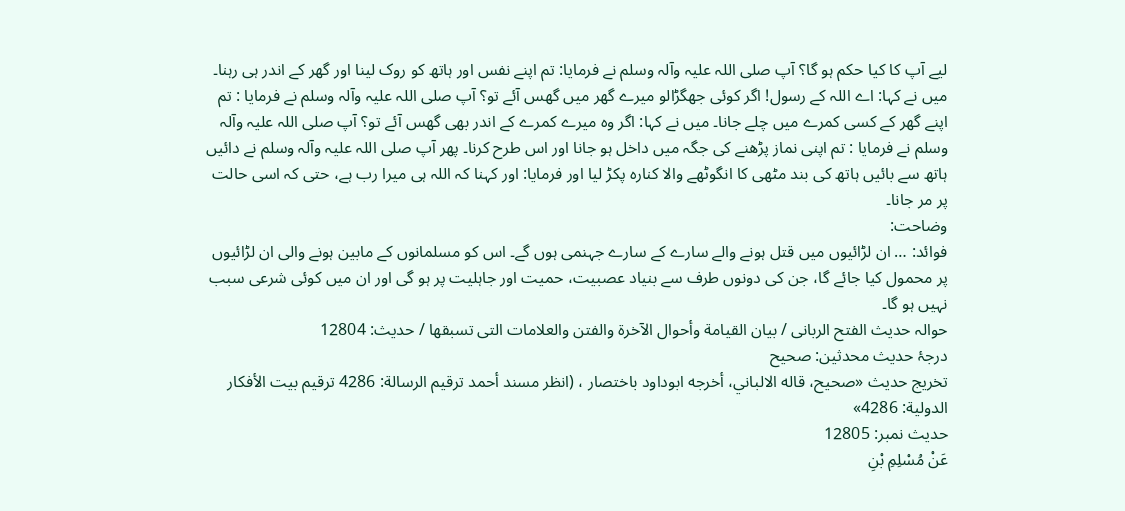لیے آپ کا کیا حکم ہو گا؟ آپ صلی اللہ علیہ وآلہ وسلم نے فرمایا: تم اپنے نفس اور ہاتھ کو روک لینا اور گھر کے اندر ہی رہنا۔ میں نے کہا: اے اللہ کے رسول! اگر کوئی جھگڑالو میرے گھر میں گھس آئے تو؟ آپ صلی اللہ علیہ وآلہ وسلم نے فرمایا : تم اپنے گھر کے کسی کمرے میں چلے جانا۔ میں نے کہا: اگر وہ میرے کمرے کے اندر بھی گھس آئے تو؟ آپ صلی اللہ علیہ وآلہ وسلم نے فرمایا : تم اپنی نماز پڑھنے کی جگہ میں داخل ہو جانا اور اس طرح کرنا۔ پھر آپ صلی اللہ علیہ وآلہ وسلم نے دائیں ہاتھ سے بائیں ہاتھ کی بند مٹھی کا انگوٹھے والا کنارہ پکڑ لیا اور فرمایا: اور کہنا کہ اللہ ہی میرا رب ہے، حتی کہ اسی حالت پر مر جانا۔
وضاحت:
فوائد: … ان لڑائیوں میں قتل ہونے والے سارے کے سارے جہنمی ہوں گے۔ اس کو مسلمانوں کے مابین ہونے والی ان لڑائیوں پر محمول کیا جائے گا، جن کی دونوں طرف سے بنیاد عصبیت، حمیت اور جاہلیت پر ہو گی اور ان میں کوئی شرعی سبب نہیں ہو گا۔
حوالہ حدیث الفتح الربانی / بيان القيامة وأحوال الآخرة والفتن والعلامات التى تسبقها / حدیث: 12804
درجۂ حدیث محدثین: صحیح
تخریج حدیث «صحيح، قاله الالباني، أخرجه ابوداود باختصار ، (انظر مسند أحمد ترقيم الرسالة: 4286 ترقیم بيت الأفكار الدولية: 4286»
حدیث نمبر: 12805
عَنْ مُسْلِمِ بْنِ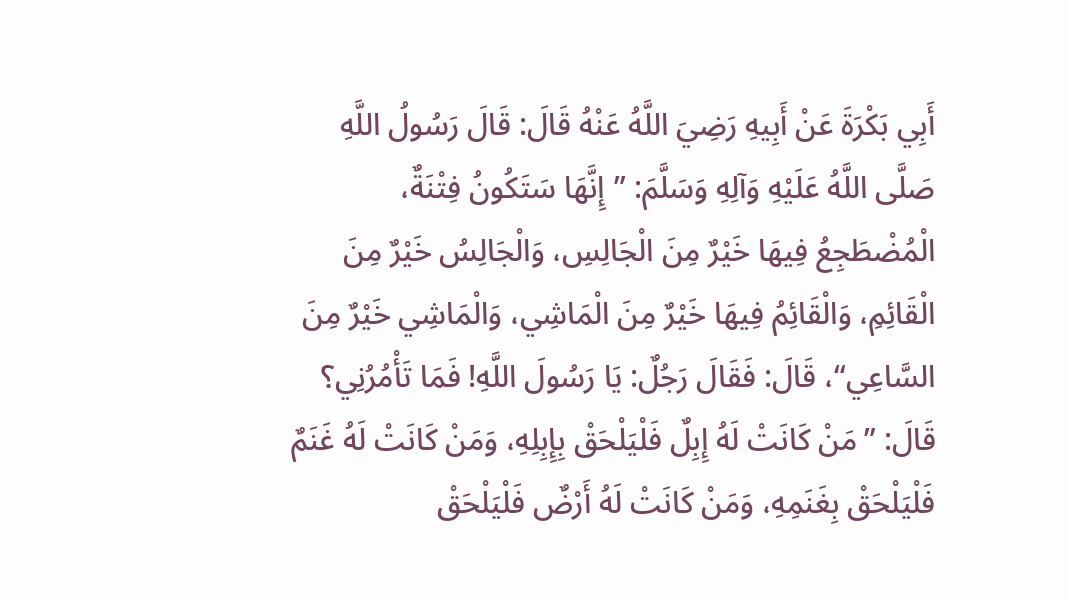أَبِي بَكْرَةَ عَنْ أَبِيهِ رَضِيَ اللَّهُ عَنْهُ قَالَ: قَالَ رَسُولُ اللَّهِ صَلَّى اللَّهُ عَلَيْهِ وَآلِهِ وَسَلَّمَ: ”إِنَّهَا سَتَكُونُ فِتْنَةٌ، الْمُضْطَجِعُ فِيهَا خَيْرٌ مِنَ الْجَالِسِ، وَالْجَالِسُ خَيْرٌ مِنَ الْقَائِمِ، وَالْقَائِمُ فِيهَا خَيْرٌ مِنَ الْمَاشِي، وَالْمَاشِي خَيْرٌ مِنَ السَّاعِي“، قَالَ: فَقَالَ رَجُلٌ: يَا رَسُولَ اللَّهِ! فَمَا تَأْمُرُنِي؟ قَالَ: ”مَنْ كَانَتْ لَهُ إِبِلٌ فَلْيَلْحَقْ بِإِبِلِهِ، وَمَنْ كَانَتْ لَهُ غَنَمٌ فَلْيَلْحَقْ بِغَنَمِهِ، وَمَنْ كَانَتْ لَهُ أَرْضٌ فَلْيَلْحَقْ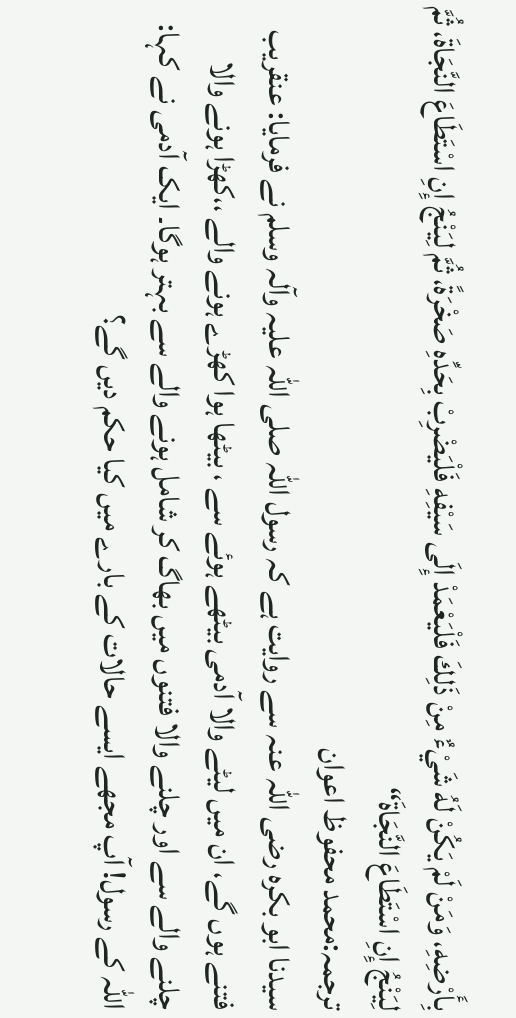بِأَرْضِهِ، وَمَنْ لَمْ يَكُنْ لَهُ شَيْءٌ مِنْ ذَلِكَ فَلْيَعْمَدْ إِلَى سَيْفِهِ فَلْيَضْرِبْ بِحَدِّهِ صَخْرَةً، ثُمَّ لِيَنْجُ إِنِ اسْتَطَاعَ النَّجَاةَ، ثُمَّ لِيَنْجُ إِنِ اسْتَطَاعَ النَّجَاةَ“
ترجمہ:محمد محفوظ اعوان
سیدنا ابو بکرہ رضی اللہ عنہ سے روایت ہے کہ رسول اللہ صلی اللہ علیہ وآلہ وسلم نے فرمایا: عنقریب فتنے ہوں گے، ان میں لیٹے والا آدمی بیٹھے ہوئے سے ، بیٹھا ہوا کھڑے ہونے والے ،،کھڑا ہونے والا چلنے والے سے اور چلنے والا فتنوں میں بھاگ کر شامل ہونے والے سے بہتر ہوگا۔ ایک آدمی نے کہا: اللہ کے رسول! آپ مجھے ایسے حالات کے بارے میں کیا حکم دیں گے؟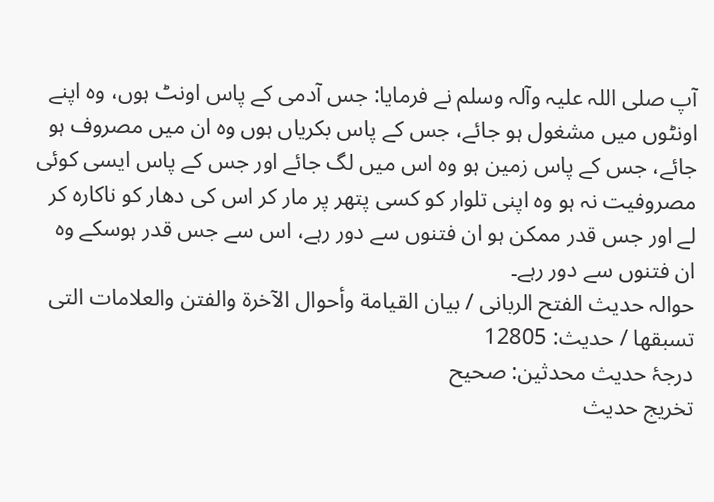آپ صلی اللہ علیہ وآلہ وسلم نے فرمایا: جس آدمی کے پاس اونٹ ہوں، وہ اپنے اونٹوں میں مشغول ہو جائے، جس کے پاس بکریاں ہوں وہ ان میں مصروف ہو جائے، جس کے پاس زمین ہو وہ اس میں لگ جائے اور جس کے پاس ایسی کوئی مصروفیت نہ ہو وہ اپنی تلوار کو کسی پتھر پر مار کر اس کی دھار کو ناکارہ کر لے اور جس قدر ممکن ہو ان فتنوں سے دور رہے، اس سے جس قدر ہوسکے وہ ان فتنوں سے دور رہے۔
حوالہ حدیث الفتح الربانی / بيان القيامة وأحوال الآخرة والفتن والعلامات التى تسبقها / حدیث: 12805
درجۂ حدیث محدثین: صحیح
تخریج حدیث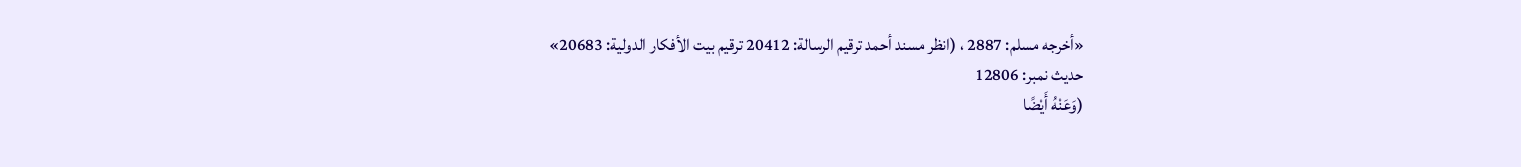«أخرجه مسلم: 2887 ، (انظر مسند أحمد ترقيم الرسالة: 20412 ترقیم بيت الأفكار الدولية: 20683»
حدیث نمبر: 12806
(وَعَنْهُ أَيْضًا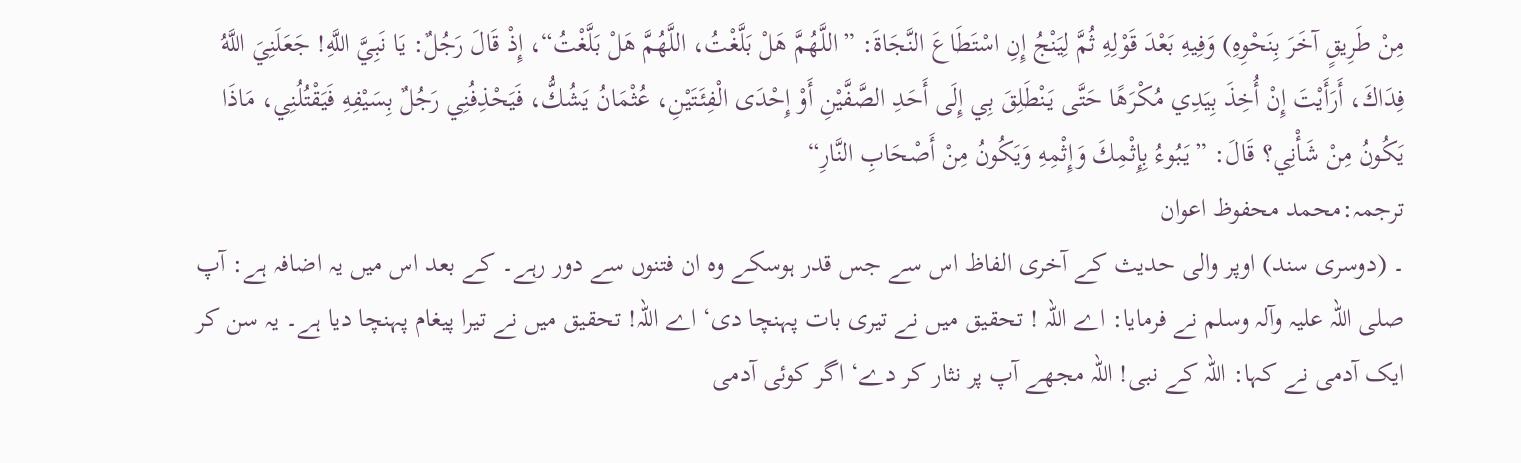مِنْ طَرِيقٍ آخَرَ بِنَحْوِهِ) وَفِيهِ بَعْدَ قَوْلِهِ ثُمَّ لِيَنْجُ إِنِ اسْتَطَاعَ النَّجَاةَ: ”اللَّهُمَّ هَلْ بَلَّغْتُ، اللَّهُمَّ هَلْ بَلَّغْتُ“، إِذْ قَالَ رَجُلٌ: يَا نَبِيَّ اللَّهِ! جَعَلَنِيَ اللَّهُ فِدَاكَ، أَرَأَيْتَ إِنْ أُخِذَ بِيَدِي مُكْرَهًا حَتَّى يَنْطَلِقَ بِي إِلَى أَحَدِ الصَّفَّيْنِ أَوْ إِحْدَى الْفِئَتَيْنِ، عُثْمَانُ يَشُكُّ، فَيَحْذِفُنِي رَجُلٌ بِسَيْفِهِ فَيَقْتُلُنِي، مَاذَا يَكُونُ مِنْ شَأْنِي؟ قَالَ: ”يَبُوءُ بِإِثْمِكَ وَإِثْمِهِ وَيَكُونُ مِنْ أَصْحَابِ النَّارِ“
ترجمہ:محمد محفوظ اعوان
۔ (دوسری سند) اوپر والی حدیث کے آخری الفاظ اس سے جس قدر ہوسکے وہ ان فتنوں سے دور رہے۔ کے بعد اس میں یہ اضافہ ہے: آپ صلی اللہ علیہ وآلہ وسلم نے فرمایا: اے اللہ ! تحقیق میں نے تیری بات پہنچا دی‘ اے اللہ! تحقیق میں نے تیرا پیغام پہنچا دیا ہے۔ یہ سن کر ایک آدمی نے کہا: اللہ کے نبی! اللہ مجھے آپ پر نثار کر دے‘ اگر کوئی آدمی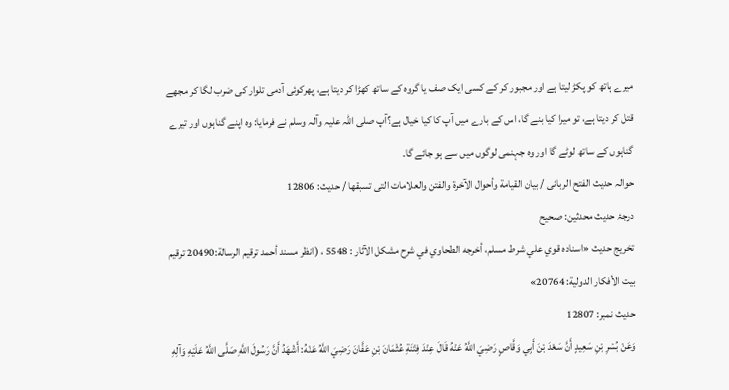میرے ہاتھ کو پکڑ لیتا ہے اور مجبور کر کے کسی ایک صف یا گروہ کے ساتھ کھڑا کر دیتا ہے، پھرکوئی آدمی تلوار کی ضرب لگا کر مجھے قتل کر دیتا ہے، تو میرا کیا بنے گا، اس کے بارے میں آپ کا کیا خیال ہے؟آپ صلی اللہ علیہ وآلہ وسلم نے فرمایا: وہ اپنے گناہوں اور تیرے گناہوں کے ساتھ لوٹے گا اور وہ جہنمی لوگوں میں سے ہو جائے گا۔
حوالہ حدیث الفتح الربانی / بيان القيامة وأحوال الآخرة والفتن والعلامات التى تسبقها / حدیث: 12806
درجۂ حدیث محدثین: صحیح
تخریج حدیث «اسناده قوي علي شرط مسلم، أخرجه الطحاوي في شرح مشكل الآثار : 5548 ، (انظر مسند أحمد ترقيم الرسالة:20490 ترقیم بيت الأفكار الدولية: 20764»
حدیث نمبر: 12807
وَعَنْ بُسْرِ بْنِ سَعِيدٍ أَنَّ سَعْدَ بْنَ أَبِي وَقَّاصٍ رَضِيَ اللَّهُ عَنْهُ قَالَ عِنْدَ فِتْنَةِ عُثْمَانَ بْنِ عَفَّانَ رَضِيَ اللَّهُ عَنْهُ: أَشْهَدُ أَنَّ رَسُولَ اللَّهِ صَلَّى اللَّهُ عَلَيْهِ وَآلِهِ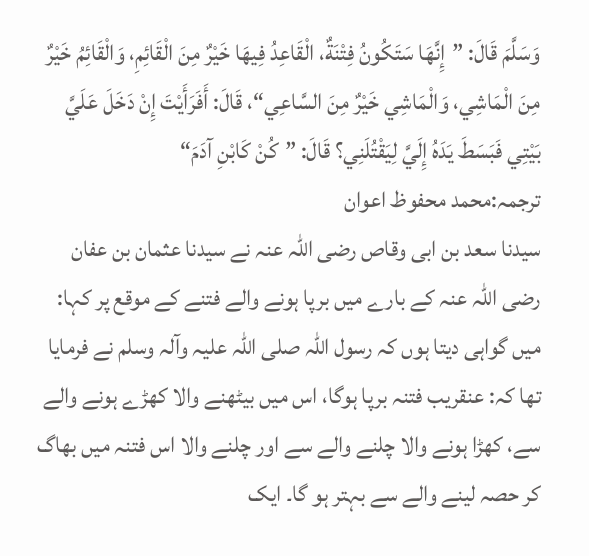وَسَلَّمَ قَالَ: ”إِنَّهَا سَتَكُونُ فِتْنَةٌ، الْقَاعِدُ فِيهَا خَيْرٌ مِنَ الْقَائِمِ، وَالْقَائِمُ خَيْرٌ مِنَ الْمَاشِي، وَالْمَاشِي خَيْرٌ مِنَ السَّاعِي“، قَالَ: أَفَرَأَيْتَ إِنْ دَخَلَ عَلَيَّ بَيْتِي فَبَسَطَ يَدَهُ إِلَيَّ لِيَقْتُلَنِي؟ قَالَ: ”كُنْ كَابْنِ آدَمَ“
ترجمہ:محمد محفوظ اعوان
سیدنا سعد بن ابی وقاص رضی اللہ عنہ نے سیدنا عثمان بن عفان رضی اللہ عنہ کے بارے میں برپا ہونے والے فتنے کے موقع پر کہا: میں گواہی دیتا ہوں کہ رسول اللہ صلی اللہ علیہ وآلہ وسلم نے فرمایا تھا کہ: عنقریب فتنہ برپا ہوگا، اس میں بیٹھنے والا کھڑے ہونے والے سے، کھڑا ہونے والا چلنے والے سے اور چلنے والا اس فتنہ میں بھاگ کر حصہ لینے والے سے بہتر ہو گا۔ ایک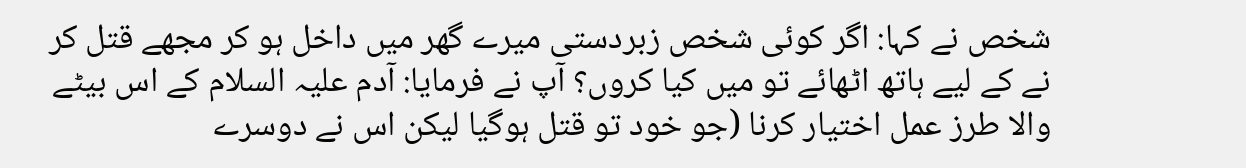شخص نے کہا: اگر کوئی شخص زبردستی میرے گھر میں داخل ہو کر مجھے قتل کر نے کے لیے ہاتھ اٹھائے تو میں کیا کروں؟ آپ نے فرمایا: آدم علیہ السلام کے اس بیٹے والا طرز عمل اختیار کرنا (جو خود تو قتل ہوگیا لیکن اس نے دوسرے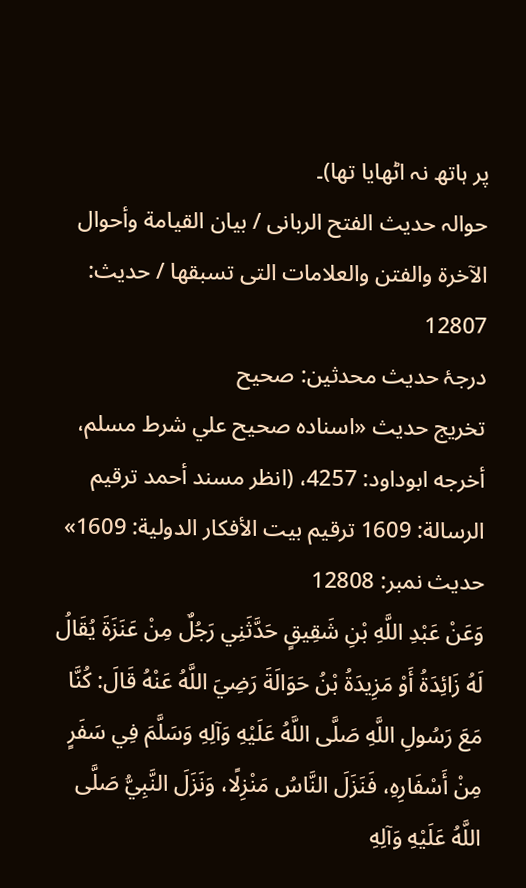پر ہاتھ نہ اٹھایا تھا)۔
حوالہ حدیث الفتح الربانی / بيان القيامة وأحوال الآخرة والفتن والعلامات التى تسبقها / حدیث: 12807
درجۂ حدیث محدثین: صحیح
تخریج حدیث «اسناده صحيح علي شرط مسلم، أخرجه ابوداود: 4257، (انظر مسند أحمد ترقيم الرسالة: 1609 ترقیم بيت الأفكار الدولية: 1609»
حدیث نمبر: 12808
وَعَنْ عَبْدِ اللَّهِ بْنِ شَقِيقٍ حَدَّثَنِي رَجُلٌ مِنْ عَنَزَةَ يُقَالُ لَهُ زَائِدَةُ أَوْ مَزِيدَةُ بْنُ حَوَالَةَ رَضِيَ اللَّهُ عَنْهُ قَالَ: كُنَّا مَعَ رَسُولِ اللَّهِ صَلَّى اللَّهُ عَلَيْهِ وَآلِهِ وَسَلَّمَ فِي سَفَرٍ مِنْ أَسْفَارِهِ، فَنَزَلَ النَّاسُ مَنْزِلًا، وَنَزَلَ النَّبِيُّ صَلَّى اللَّهُ عَلَيْهِ وَآلِهِ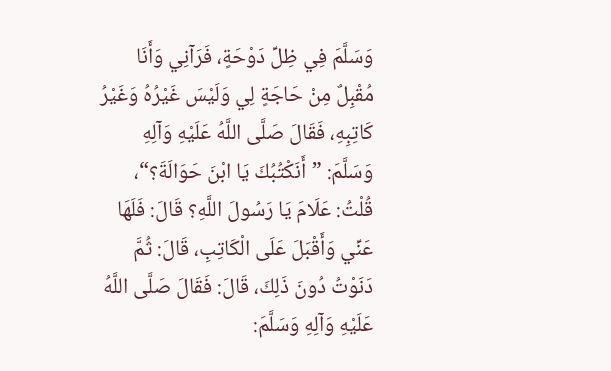وَسَلَّمَ فِي ظِلِّ دَوْحَةٍ، فَرَآنِي وَأَنَا مُقْبِلٌ مِنْ حَاجَةٍ لِي وَلَيْسَ غَيْرُهُ وَغَيْرُ كَاتِبِهِ، فَقَالَ صَلَّى اللَّهُ عَلَيْهِ وَآلِهِ وَسَلَّمَ: ”أَنَكْتُبُكَ يَا ابْنَ حَوَالَةَ؟“، قُلْتُ: عَلَامَ يَا رَسُولَ اللَّهِ؟ قَالَ: فَلَهَا عَنِّي وَأَقْبَلَ عَلَى الْكَاتِبِ، قَالَ: ثُمَّ دَنَوْتُ دُونَ ذَلِكَ، قَالَ: فَقَالَ صَلَّى اللَّهُ عَلَيْهِ وَآلِهِ وَسَلَّمَ: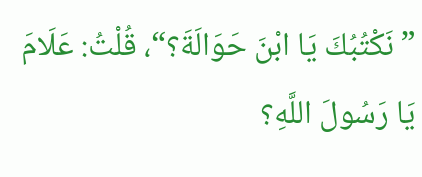”نَكْتُبُكَ يَا ابْنَ حَوَالَةَ؟“، قُلْتُ: عَلَامَ يَا رَسُولَ اللَّهِ؟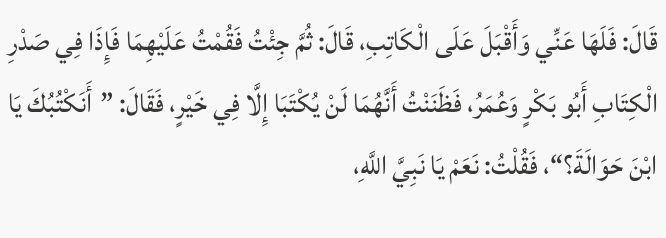قَالَ: فَلَهَا عَنِّي وَأَقْبَلَ عَلَى الْكَاتِبِ، قَالَ: ثُمَّ جِئْتُ فَقُمْتُ عَلَيْهِمَا فَإِذَا فِي صَدْرِ الْكِتَابِ أَبُو بَكْرٍ وَعُمَرُ، فَظَنَنْتُ أَنَّهُمَا لَنْ يُكْتَبَا إِلَّا فِي خَيْرٍ، فَقَالَ: ”أَنَكْتُبُكَ يَا ابْنَ حَوَالَةَ؟“، فَقُلْتُ: نَعَمْ يَا نَبِيَّ اللَّهِ،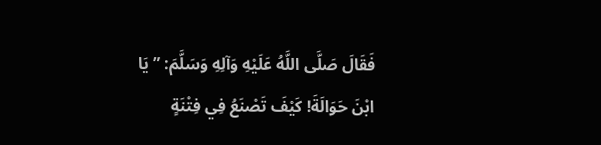فَقَالَ صَلَّى اللَّهُ عَلَيْهِ وَآلِهِ وَسَلَّمَ: ”يَا ابْنَ حَوَالَةَ! كَيْفَ تَصْنَعُ فِي فِتْنَةٍ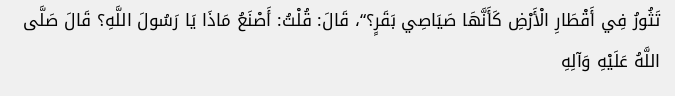تَثُورُ فِي أَقْطَارِ الْأَرْضِ كَأَنَّهَا صَيَاصِي بَقَرٍ؟“، قَالَ: قُلْتُ: أَصْنَعُ مَاذَا يَا رَسُولَ اللَّهِ؟ قَالَ صَلَّى اللَّهُ عَلَيْهِ وَآلِهِ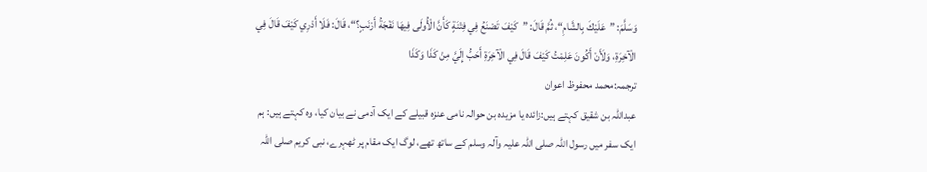وَسَلَّمَ: ”عَلَيْكَ بِالشَّامِ“، ثُمَّ قَالَ: ”كَيْفَ تَصْنَعُ فِي فِتْنَةٍ كَأَنَّ الْأُولَى فِيهَا نَفْجَةُ أَرْنَبٍ؟“، قَالَ: فَلَا أَدْرِي كَيْفَ قَالَ فِي الْآخِرَةِ، وَلَأَنْ أَكُونَ عَلِمْتُ كَيْفَ قَالَ فِي الْآخِرَةِ أَحَبُّ إِلَيَّ مِنْ كَذَا وَكَذَا
ترجمہ:محمد محفوظ اعوان
عبداللہ بن شقیق کہتے ہیں:زائدہ یا مزیدہ بن حوالہ نامی عنزہ قبیلے کے ایک آدمی نے بیان کیا، وہ کہتے ہیں: ہم ایک سفر میں رسول اللہ صلی اللہ علیہ وآلہ وسلم کے ساتھ تھے، لوگ ایک مقام پر ٹھہرے، نبی کریم صلی اللہ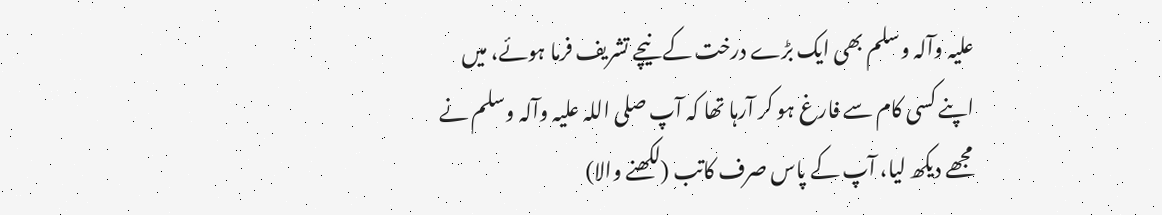علیہ وآلہ وسلم بھی ایک بڑے درخت کے نیچے تشریف فرما ہوئے، میں اپنے کسی کام سے فارغ ہو کر آرہا تھا کہ آپ صلی اللہ علیہ وآلہ وسلم نے مجھے دیکھ لیا، آپ کے پاس صرف کاتب (لکھنے والا)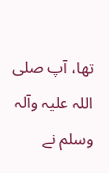تھا، آپ صلی اللہ علیہ وآلہ وسلم نے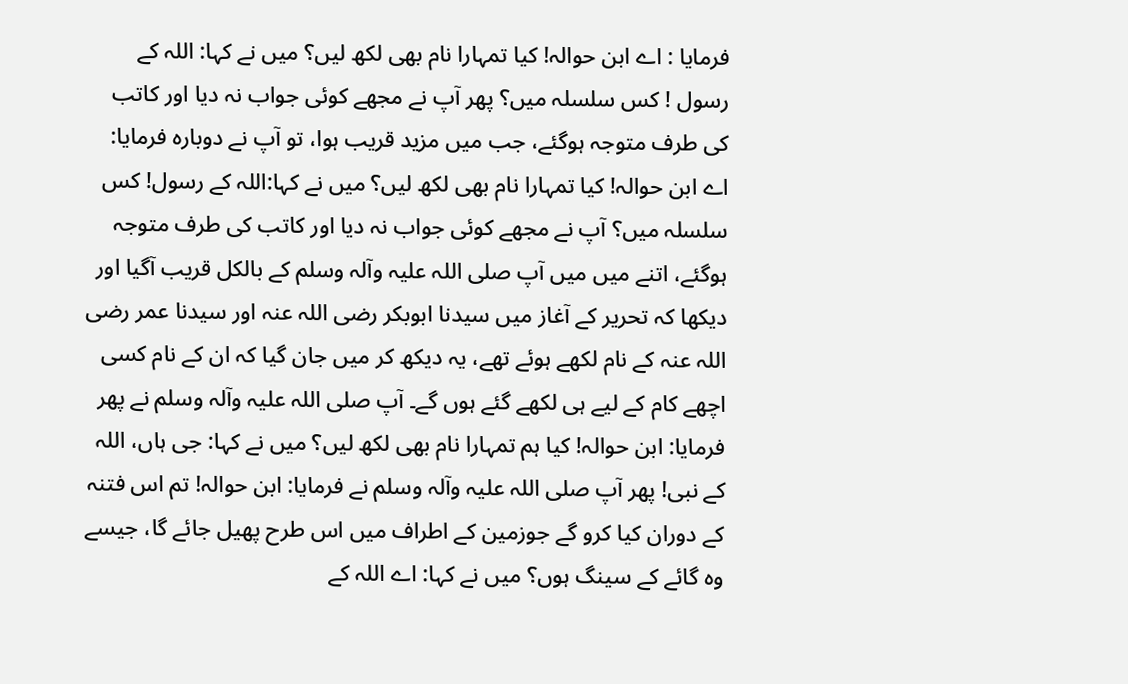فرمایا : اے ابن حوالہ! کیا تمہارا نام بھی لکھ لیں؟ میں نے کہا: اللہ کے رسول ! کس سلسلہ میں؟ پھر آپ نے مجھے کوئی جواب نہ دیا اور کاتب کی طرف متوجہ ہوگئے، جب میں مزید قریب ہوا، تو آپ نے دوبارہ فرمایا: اے ابن حوالہ! کیا تمہارا نام بھی لکھ لیں؟ میں نے کہا:اللہ کے رسول! کس سلسلہ میں؟ آپ نے مجھے کوئی جواب نہ دیا اور کاتب کی طرف متوجہ ہوگئے، اتنے میں میں آپ صلی اللہ علیہ وآلہ وسلم کے بالکل قریب آگیا اور دیکھا کہ تحریر کے آغاز میں سیدنا ابوبکر رضی اللہ عنہ اور سیدنا عمر رضی اللہ عنہ کے نام لکھے ہوئے تھے، یہ دیکھ کر میں جان گیا کہ ان کے نام کسی اچھے کام کے لیے ہی لکھے گئے ہوں گے۔ آپ صلی اللہ علیہ وآلہ وسلم نے پھر فرمایا: ابن حوالہ! کیا ہم تمہارا نام بھی لکھ لیں؟ میں نے کہا: جی ہاں، اللہ کے نبی! پھر آپ صلی اللہ علیہ وآلہ وسلم نے فرمایا: ابن حوالہ! تم اس فتنہ کے دوران کیا کرو گے جوزمین کے اطراف میں اس طرح پھیل جائے گا، جیسے وہ گائے کے سینگ ہوں؟ میں نے کہا: اے اللہ کے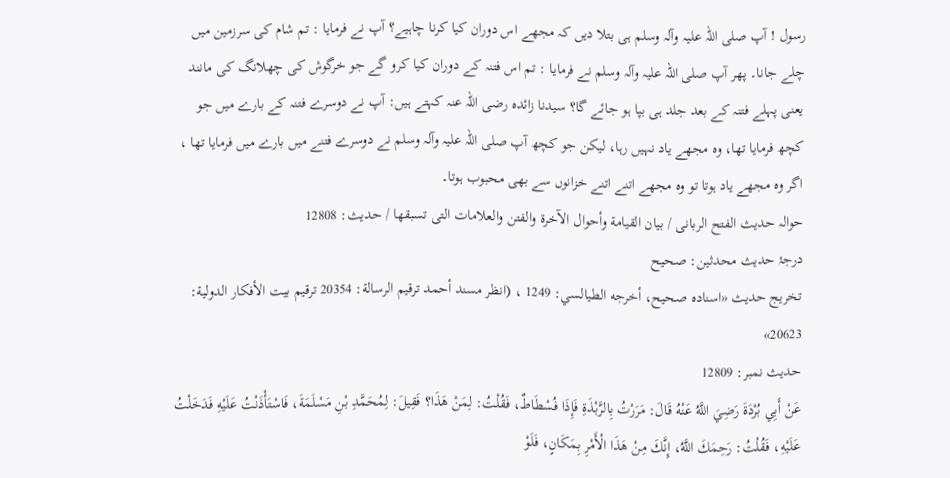رسول ! آپ صلی اللہ علیہ وآلہ وسلم ہی بتلا دیں کہ مجھے اس دوران کیا کرنا چاہیے؟ آپ نے فرمایا : تم شام کی سرزمین میں چلے جانا۔ پھر آپ صلی اللہ علیہ وآلہ وسلم نے فرمایا : تم اس فتنہ کے دوران کیا کرو گے جو خرگوش کی چھلانگ کی مانند یعنی پہلے فتنہ کے بعد جلد ہی بپا ہو جائے گا؟ سیدنا زائدہ رضی اللہ عنہ کہتے ہیں: آپ نے دوسرے فتنہ کے بارے میں جو کچھ فرمایا تھا، وہ مجھے یاد نہیں رہا، لیکن جو کچھ آپ صلی اللہ علیہ وآلہ وسلم نے دوسرے فتنے میں بارے میں فرمایا تھا ، اگر وہ مجھے یاد ہوتا تو وہ مجھے اتنے اتنے خزانوں سے بھی محبوب ہوتا۔
حوالہ حدیث الفتح الربانی / بيان القيامة وأحوال الآخرة والفتن والعلامات التى تسبقها / حدیث: 12808
درجۂ حدیث محدثین: صحیح
تخریج حدیث «اسناده صحيح، أخرجه الطيالسي: 1249 ، (انظر مسند أحمد ترقيم الرسالة: 20354 ترقیم بيت الأفكار الدولية: 20623»
حدیث نمبر: 12809
عَنْ أَبِي بُرْدَةَ رَضِيَ اللَّهُ عَنْهُ قَالَ: مَرَرْتُ بِالرَّبْذَةِ فَإِذَا فُسْطَاطٌ، فَقُلْتُ: لِمَنْ هَذَا؟ فَقِيلَ: لِمُحَمَّدِ بْنِ مَسْلَمَةَ، فَاسْتَأْذَنْتُ عَلَيْهِ فَدَخَلْتُ عَلَيْهِ، فَقُلْتُ: رَحِمَكَ اللَّهُ، إِنَّكَ مِنْ هَذَا الْأَمْرِ بِمَكَانٍ، فَلَوْ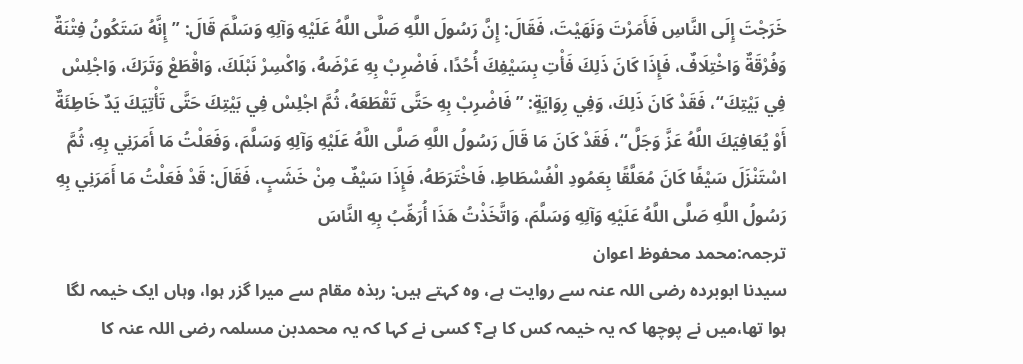خَرَجْتَ إِلَى النَّاسِ فَأَمَرْتَ وَنَهَيْتَ، فَقَالَ: إِنَّ رَسُولَ اللَّهِ صَلَّى اللَّهُ عَلَيْهِ وَآلِهِ وَسَلَّمَ قَالَ: ”إِنَّهُ سَتَكُونُ فِتْنَةٌ وَفُرْقَةٌ وَاخْتِلَافٌ، فَإِذَا كَانَ ذَلِكَ فَأْتِ بِسَيْفِكَ أُحُدًا، فَاضْرِبْ بِهِ عَرْضَهُ، وَاكْسِرْ نَبْلَكَ، وَاقْطَعْ وَتَرَكَ، وَاجْلِسْ فِي بَيْتِكَ“، فَقَدْ كَانَ ذَلِكَ، وَفِي رِوَايَةٍ: ”فَاضْرِبْ بِهِ حَتَّى تَقْطَعَهُ، ثُمَّ اجْلِسْ فِي بَيْتِكَ حَتَّى تَأْتِيَكَ يَدٌ خَاطِئَةٌ أَوْ يُعَافِيَكَ اللَّهُ عَزَّ وَجَلَّ“، فَقَدْ كَانَ مَا قَالَ رَسُولُ اللَّهِ صَلَّى اللَّهُ عَلَيْهِ وَآلِهِ وَسَلَّمَ، وَفَعَلْتُ مَا أَمَرَنِي بِهِ، ثُمَّ اسْتَنْزَلَ سَيْفًا كَانَ مُعَلَّقًا بِعَمُودِ الْفُسْطَاطِ، فَاخْتَرَطَهُ، فَإِذَا سَيْفٌ مِنْ خَشَبٍ، فَقَالَ: قَدْ فَعَلْتُ مَا أَمَرَنِي بِهِ رَسُولُ اللَّهِ صَلَّى اللَّهُ عَلَيْهِ وَآلِهِ وَسَلَّمَ، وَاتَّخَذْتُ هَذَا أُرَهِّبُ بِهِ النَّاسَ
ترجمہ:محمد محفوظ اعوان
سیدنا ابوبردہ رضی اللہ عنہ سے روایت ہے، وہ کہتے ہیں: ربذہ مقام سے میرا گزر ہوا، وہاں ایک خیمہ لگا ہوا تھا،میں نے پوچھا کہ یہ خیمہ کس کا ہے؟ کسی نے کہا کہ یہ محمدبن مسلمہ رضی اللہ عنہ کا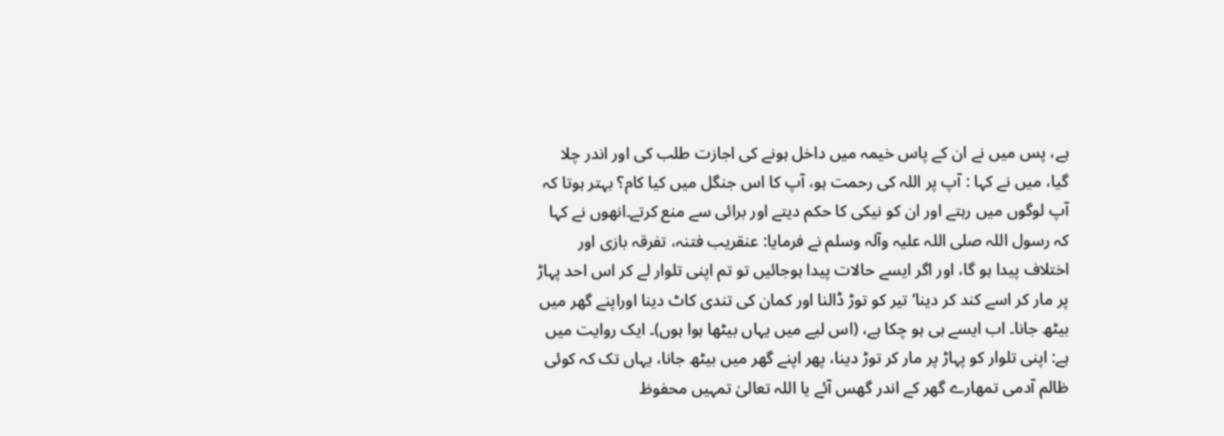ہے، پس میں نے ان کے پاس خیمہ میں داخل ہونے کی اجازت طلب کی اور اندر چلا گیا، میں نے کہا : آپ پر اللہ کی رحمت ہو، آپ کا اس جنگل میں کیا کام؟ بہتر ہوتا کہ آپ لوگوں میں رہتے اور ان کو نیکی کا حکم دیتے اور برائی سے منع کرتے۔انھوں نے کہا کہ رسول اللہ صلی اللہ علیہ وآلہ وسلم نے فرمایا: عنقریب فتنہ، تفرقہ بازی اور اختلاف پیدا ہو گا، اور اگر ایسے حالات پیدا ہوجائیں تو تم اپنی تلوار لے کر اس احد پہاڑ پر مار کر اسے کند کر دینا‘ تیر کو توڑ ڈالنا اور کمان کی تندی کاٹ دینا اوراپنے گھر میں بیٹھ جانا۔ اب ایسے ہی ہو چکا ہے، (اس لیے میں یہاں بیٹھا ہوا ہوں)۔ ایک روایت میں ہے: اپنی تلوار کو پہاڑ پر مار کر توڑ دینا، پھر اپنے گھر میں بیٹھ جانا، یہاں تک کہ کوئی ظالم آدمی تمھارے گھر کے اندر گھس آئے یا اللہ تعالیٰ تمہیں محفوظ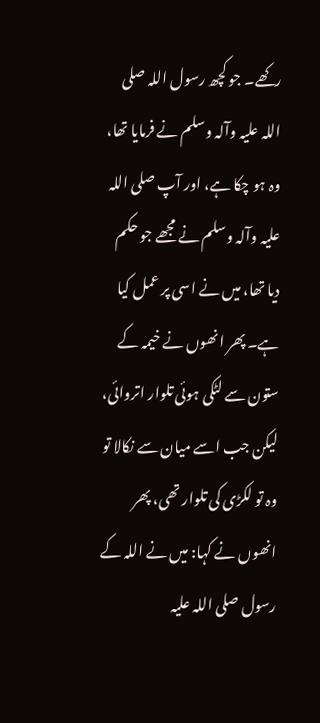رکھے۔ جو کچھ رسول اللہ صلی اللہ علیہ وآلہ وسلم نے فرمایا تھا، وہ ہو چکا ہے، اور آپ صلی اللہ علیہ وآلہ وسلم نے مجھے جو حکم دیا تھا، میں نے اسی پر عمل کیا ہے۔ پھر انھوں نے خیمہ کے ستون سے لٹکی ہوئی تلوار اتروائی، لیکن جب اسے میان سے نکالا تو وہ تو لکڑی کی تلوار تھی، پھر انھوں نے کہا: میں نے اللہ کے رسول صلی اللہ علیہ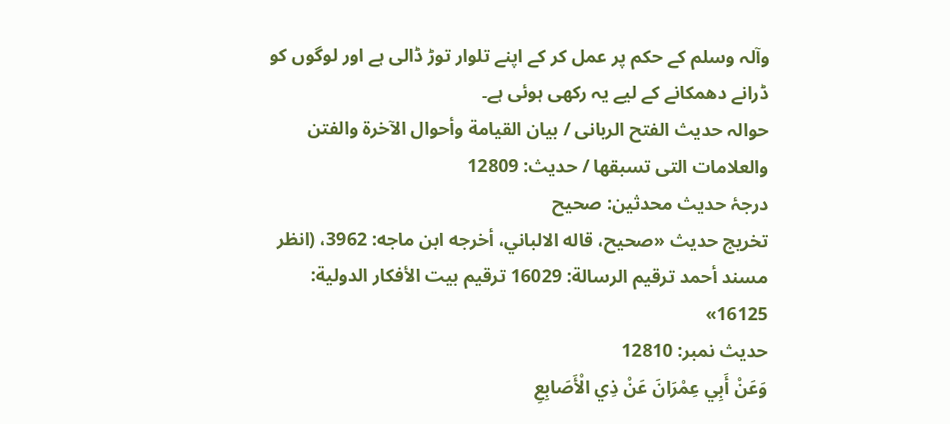وآلہ وسلم کے حکم پر عمل کر کے اپنے تلوار توڑ ڈالی ہے اور لوگوں کو ڈرانے دھمکانے کے لیے یہ رکھی ہوئی ہے۔
حوالہ حدیث الفتح الربانی / بيان القيامة وأحوال الآخرة والفتن والعلامات التى تسبقها / حدیث: 12809
درجۂ حدیث محدثین: صحیح
تخریج حدیث «صحيح، قاله الالباني، أخرجه ابن ماجه: 3962، (انظر مسند أحمد ترقيم الرسالة: 16029 ترقیم بيت الأفكار الدولية: 16125»
حدیث نمبر: 12810
وَعَنْ أَبِي عِمْرَانَ عَنْ ذِي الْأَصَابِعِ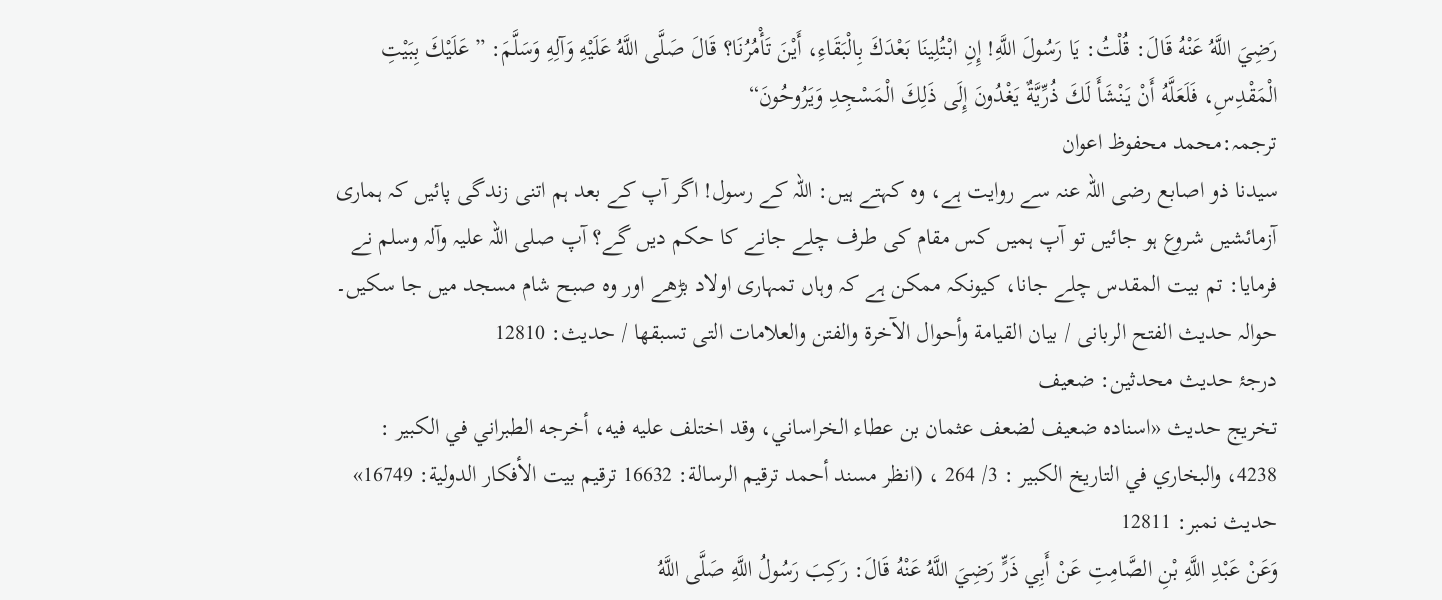رَضِيَ اللَّهُ عَنْهُ قَالَ: قُلْتُ: يَا رَسُولَ اللَّهِ! إِنِ ابْتُلِينَا بَعْدَكَ بِالْبَقَاءِ، أَيْنَ تَأْمُرُنَا؟ قَالَ صَلَّى اللَّهُ عَلَيْهِ وَآلِهِ وَسَلَّمَ: ”عَلَيْكَ بِبَيْتِ الْمَقْدِسِ، فَلَعَلَّهُ أَنْ يَنْشَأَ لَكَ ذُرِّيَّةٌ يَغْدُونَ إِلَى ذَلِكَ الْمَسْجِدِ وَيَرُوحُونَ“
ترجمہ:محمد محفوظ اعوان
سیدنا ذو اصابع رضی اللہ عنہ سے روایت ہے، وہ کہتے ہیں: اللہ کے رسول! اگر آپ کے بعد ہم اتنی زندگی پائیں کہ ہماری آزمائشیں شروع ہو جائیں تو آپ ہمیں کس مقام کی طرف چلے جانے کا حکم دیں گے؟ آپ صلی اللہ علیہ وآلہ وسلم نے فرمایا: تم بیت المقدس چلے جانا، کیونکہ ممکن ہے کہ وہاں تمہاری اولاد بڑھے اور وہ صبح شام مسجد میں جا سکیں۔
حوالہ حدیث الفتح الربانی / بيان القيامة وأحوال الآخرة والفتن والعلامات التى تسبقها / حدیث: 12810
درجۂ حدیث محدثین: ضعیف
تخریج حدیث «اسناده ضعيف لضعف عثمان بن عطاء الخراساني، وقد اختلف عليه فيه، أخرجه الطبراني في الكبير : 4238، والبخاري في التاريخ الكبير : 3/ 264 ، (انظر مسند أحمد ترقيم الرسالة: 16632 ترقیم بيت الأفكار الدولية: 16749»
حدیث نمبر: 12811
وَعَنْ عَبْدِ اللَّهِ بْنِ الصَّامِتِ عَنْ أَبِي ذَرٍّ رَضِيَ اللَّهُ عَنْهُ قَالَ: رَكِبَ رَسُولُ اللَّهِ صَلَّى اللَّهُ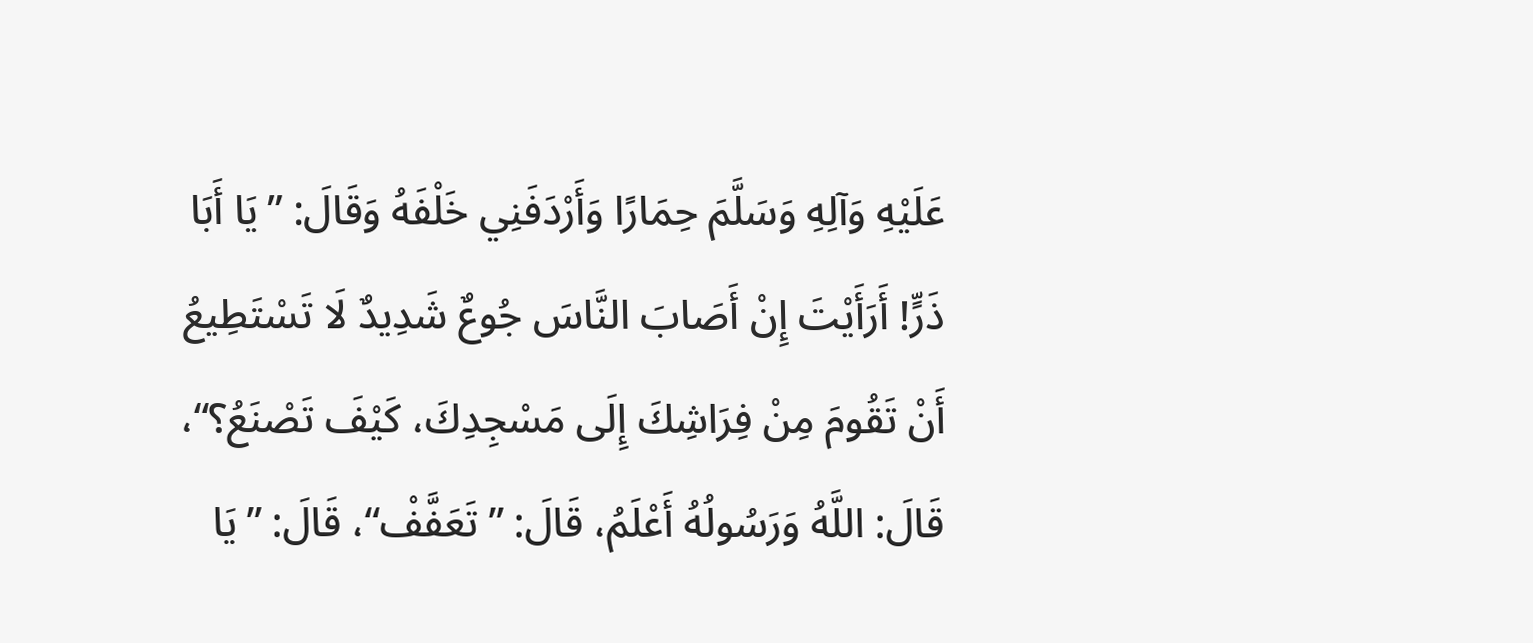عَلَيْهِ وَآلِهِ وَسَلَّمَ حِمَارًا وَأَرْدَفَنِي خَلْفَهُ وَقَالَ: ”يَا أَبَا ذَرٍّ! أَرَأَيْتَ إِنْ أَصَابَ النَّاسَ جُوعٌ شَدِيدٌ لَا تَسْتَطِيعُ أَنْ تَقُومَ مِنْ فِرَاشِكَ إِلَى مَسْجِدِكَ، كَيْفَ تَصْنَعُ؟“، قَالَ: اللَّهُ وَرَسُولُهُ أَعْلَمُ، قَالَ: ”تَعَفَّفْ“، قَالَ: ”يَا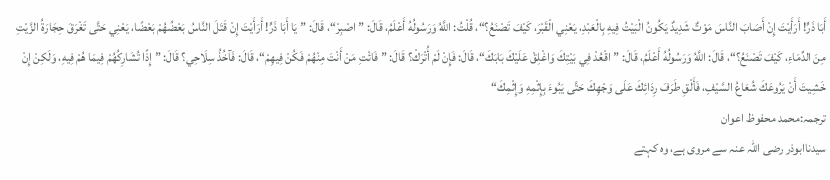أَبَا ذَرٍّ! أَرَأَيْتَ إِنْ أَصَابَ النَّاسَ مَوْتٌ شَدِيدٌ يَكُونُ الْبَيْتُ فِيهِ بِالْعَبْدِ، يَعْنِي الْقَبْرَ، كَيْفَ تَصْنَعُ؟“، قُلْتُ: اللَّهُ وَرَسُولُهُ أَعْلَمُ، قَالَ: ”اصْبِرْ“، قَالَ: ”يَا أَبَا ذَرٍّ! أَرَأَيْتَ إِنْ قَتَلَ النَّاسُ بَعْضُهُمْ بَعْضًا، يَعْنِي حَتَّى تَغْرَقَ حِجَارَةُ الزَّيْتِ مِنَ الدِّمَاءِ، كَيْفَ تَصْنَعُ؟“، قَالَ: اللَّهُ وَرَسُولُهُ أَعْلَمُ، قَالَ: ”اقْعُدْ فِي بَيْتِكَ وَاغْلِقْ عَلَيْكَ بَابَكَ“، قَالَ: فَإِنْ لَمْ أُتْرَكْ؟ قَالَ: ”فَائْتِ مَنْ أَنْتَ مِنْهُمْ فَكُنْ فِيهِمْ“، قَالَ: فَآخُذُ سِلَاحِي؟ قَالَ: ”إِذًا تُشَارِكُهُمْ فِيمَا هُمْ فِيهِ، وَلَكِنْ إِنْ خَشِيتَ أَنْ يَرُوعَكَ شُعَاعُ السَّيْفِ، فَأَلْقِ طَرَفَ رِدَائِكَ عَلَى وَجْهِكَ حَتَّى يَبُوءَ بِإِثْمِهِ وَإِثْمِكَ“
ترجمہ:محمد محفوظ اعوان
سیدناابوذر رضی اللہ عنہ سے مروی ہے، وہ کہتے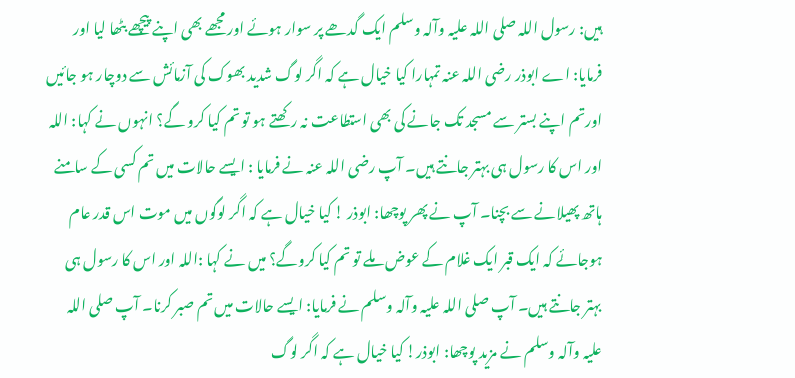ہیں: رسول اللہ صلی اللہ علیہ وآلہ وسلم ایک گدھے پر سوار ہوئے اور مجھے بھی اپنے پیچھے بٹھا لیا اور فرمایا: اے ابوذر رضی اللہ عنہ تمہارا کیا خیال ہے کہ اگر لوگ شدید بھوک کی آزمائش سے دوچار ہو جائیں اورتم اپنے بستر سے مسجد تک جانے کی بھی استطاعت نہ رکھتے ہو تو تم کیا کرو گے؟ انہوں نے کہا: اللہ اور اس کا رسول ہی بہتر جانتے ہیں۔ آپ رضی اللہ عنہ نے فرمایا : ایسے حالات میں تم کسی کے سامنے ہاتھ پھیلانے سے بچنا۔ آپ نے پھر پوچھا: ابوذر ! کیا خیال ہے کہ اگر لوگوں میں موت اس قدر عام ہوجائے کہ ایک قبر ایک غلام کے عوض ملے تو تم کیا کروگے؟ میں نے کہا :اللہ اور اس کا رسول ہی بہتر جانتے ہیں۔ آپ صلی اللہ علیہ وآلہ وسلم نے فرمایا: ایسے حالات میں تم صبر کرنا۔ آپ صلی اللہ علیہ وآلہ وسلم نے مزید پوچھا: ابوذر! کیا خیال ہے کہ اگر لوگ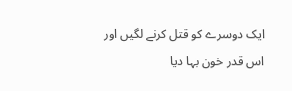ایک دوسرے کو قتل کرنے لگیں اور اس قدر خون بہا دیا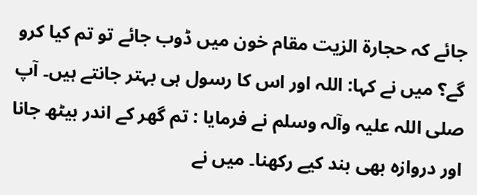جائے کہ حجارۃ الزیت مقام خون میں ڈوب جائے تو تم کیا کرو گے؟ میں نے کہا: اللہ اور اس کا رسول ہی بہتر جانتے ہیں۔ آپ صلی اللہ علیہ وآلہ وسلم نے فرمایا : تم گھر کے اندر بیٹھ جانا اور دروازہ بھی بند کیے رکھنا۔ میں نے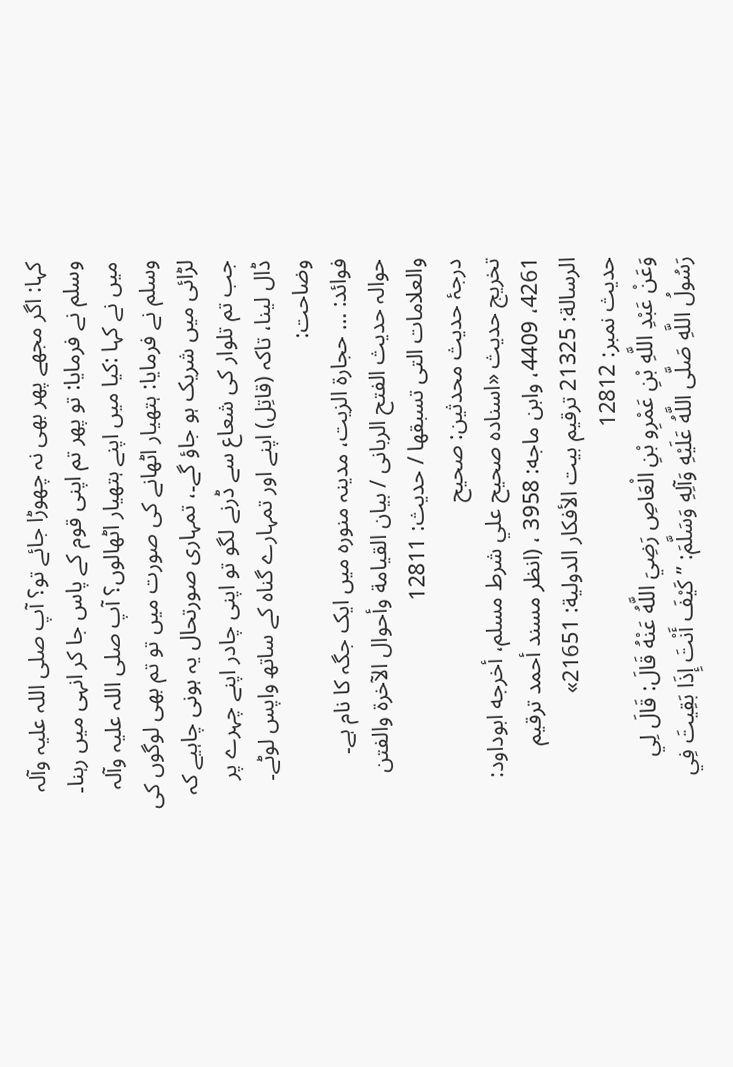کہا: اگر مجھے پھر بھی نہ چھوڑا جائے تو؟ آپ صلی اللہ علیہ وآلہ وسلم نے فرمایا: تو پھر تم اپنی قوم کے پاس جا کر انہی میں رہنا۔ میں نے کہا :کیا میں اپنے ہتھیار اٹھالوں؟ آپ صلی اللہ علیہ وآلہ وسلم نے فرمایا: ہتھیار اٹھانے کی صورت میں تو تم بھی لوگوں کی لڑائی میں شریک ہو جاؤ گے۔، تمہاری صورتحال یہ ہونی چاہیے کہ جب تم تلوار کی شعاع سے ڈرنے لگو تو اپنی چادر اپنے چہرے پر ڈال لینا، تاکہ (قاتِل) اپنے اور تمہارے گناہ کے ساتھ واپس لوٹے۔
وضاحت:
فوائد: … حجارۃ الزیت، مدینہ منورہ میں ایک جگہ کا نام ہے۔
حوالہ حدیث الفتح الربانی / بيان القيامة وأحوال الآخرة والفتن والعلامات التى تسبقها / حدیث: 12811
درجۂ حدیث محدثین: صحیح
تخریج حدیث «اسناده صحيح علي شرط مسلم، أخرجه ابوداود: 4261، 4409، وابن ماجه: 3958 ، (انظر مسند أحمد ترقيم الرسالة: 21325 ترقیم بيت الأفكار الدولية: 21651»
حدیث نمبر: 12812
وَعَنْ عَبْدِ اللَّهِ بْنِ عَمْرِو بْنِ الْعَاصِ رَضِيَ اللَّهُ عَنْهُ قَالَ: قَالَ لِي رَسُولُ اللَّهِ صَلَّى اللَّهُ عَلَيْهِ وَآلِهِ وَسَلَّمَ: ”كَيْفَ أَنْتَ إِذَا بَقِيتَ فِي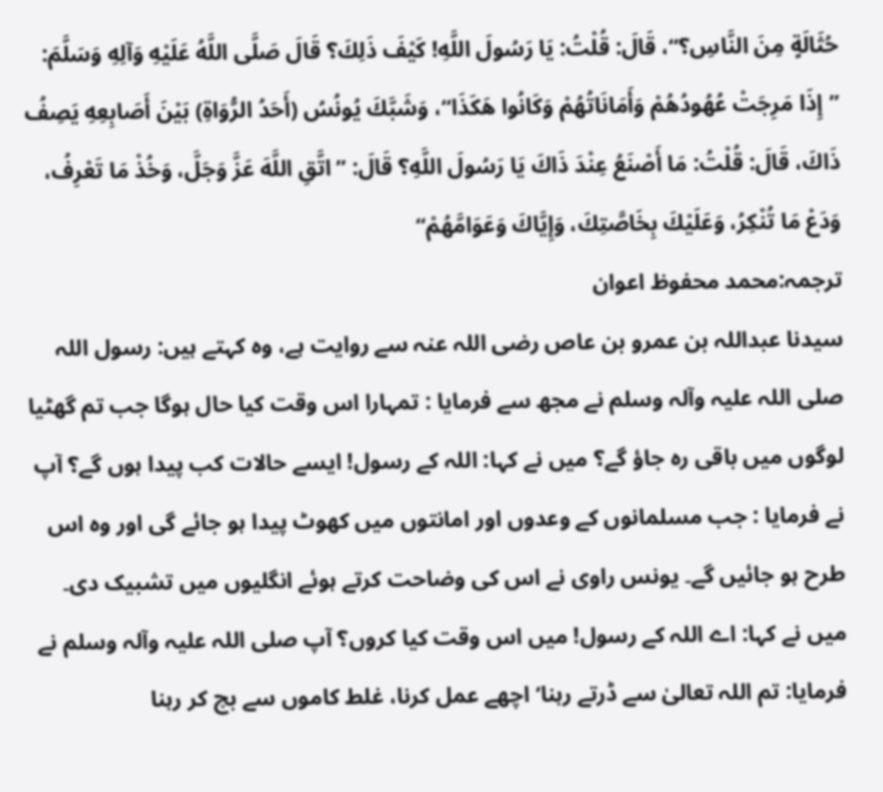حُثَالَةٍ مِنَ النَّاسِ؟“، قَالَ: قُلْتُ: يَا رَسُولَ اللَّهِ! كَيْفَ ذَلِكَ؟ قَالَ صَلَّى اللَّهُ عَلَيْهِ وَآلِهِ وَسَلَّمَ: ”إِذَا مَرِجَتْ عُهُودُهُمْ وَأَمَانَاتُهُمْ وَكَانُوا هَكَذَا“، وَشَبَّكَ يُونُسُ (أَحَدُ الرُّوَاةِ) بَيْنَ أَصَابِعِهِ يَصِفُ ذَاكَ، قَالَ: قُلْتُ: مَا أَصْنَعُ عِنْدَ ذَاكَ يَا رَسُولَ اللَّهِ؟ قَالَ: ”اتَّقِ اللَّهَ عَزَّ وَجَلَّ، وَخُذْ مَا تَعْرِفُ، وَدَعْ مَا تُنْكِرُ، وَعَلَيْكَ بِخَاصَّتِكَ، وَإِيَّاكَ وَعَوَامَّهُمْ“
ترجمہ:محمد محفوظ اعوان
سیدنا عبداللہ بن عمرو بن عاص رضی اللہ عنہ سے روایت ہے، وہ کہتے ہیں: رسول اللہ صلی اللہ علیہ وآلہ وسلم نے مجھ سے فرمایا : تمہارا اس وقت کیا حال ہوگا جب تم گھٹیا لوگوں میں باقی رہ جاؤ گے؟ میں نے کہا: اللہ کے رسول! ایسے حالات کب پیدا ہوں گے؟ آپ نے فرمایا : جب مسلمانوں کے وعدوں اور امانتوں میں کھوٹ پیدا ہو جائے گی اور وہ اس طرح ہو جائیں گے۔ یونس راوی نے اس کی وضاحت کرتے ہوئے انگلیوں میں تشبیک دی۔ میں نے کہا: اے اللہ کے رسول! میں اس وقت کیا کروں؟ آپ صلی اللہ علیہ وآلہ وسلم نے فرمایا: تم اللہ تعالیٰ سے ڈرتے رہنا‘ اچھے عمل کرنا، غلط کاموں سے بچ کر رہنا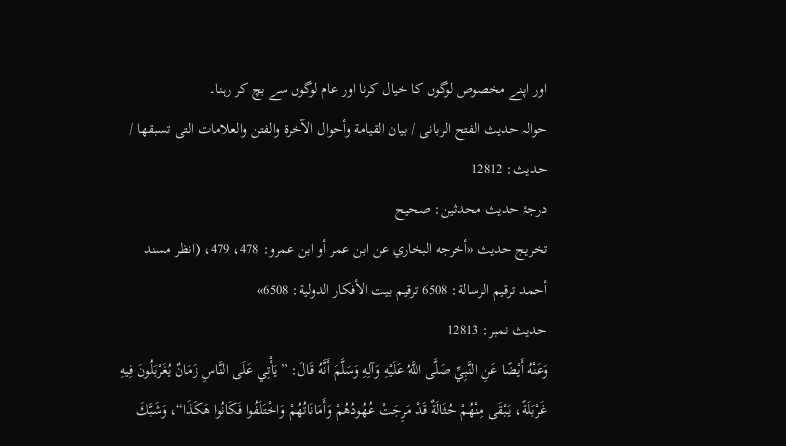اور اپنے مخصوص لوگوں کا خیال کرنا اور عام لوگوں سے بچ کر رہنا۔
حوالہ حدیث الفتح الربانی / بيان القيامة وأحوال الآخرة والفتن والعلامات التى تسبقها / حدیث: 12812
درجۂ حدیث محدثین: صحیح
تخریج حدیث «أخرجه البخاري عن ابن عمر أو ابن عمرو: 478، 479، (انظر مسند أحمد ترقيم الرسالة: 6508 ترقیم بيت الأفكار الدولية: 6508»
حدیث نمبر: 12813
وَعَنْهُ أَيْضًا عَنِ النَّبِيِّ صَلَّى اللَّهُ عَلَيْهِ وَآلِهِ وَسَلَّمَ أَنَّهُ قَالَ: ”يَأْتِي عَلَى النَّاسِ زَمَانٌ يُغَرْبَلُونَ فِيهِ غَرْبَلَةً، يَبْقَى مِنْهُمْ حُثَالَةٌ قَدْ مَرِجَتْ عُهُودُهُمْ وَأَمَانَاتُهُمْ وَاخْتَلَفُوا فَكَانُوا هَكَذَا“، وَشَبَّكَ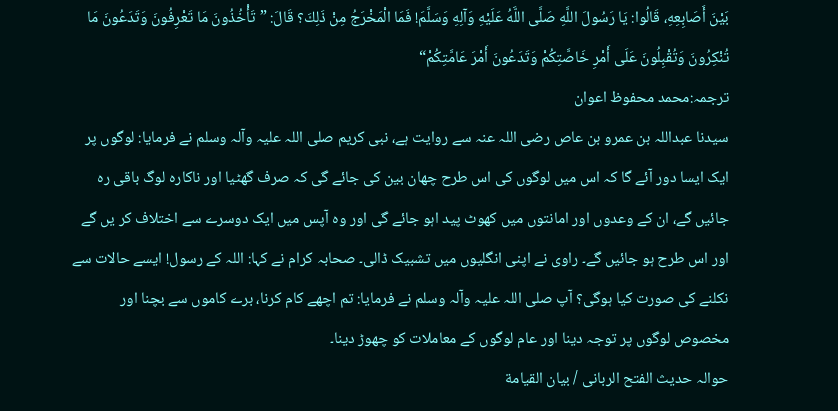بَيْنَ أَصَابِعِهِ، قَالُوا: يَا رَسُولَ اللَّهِ صَلَّى اللَّهُ عَلَيْهِ وَآلِهِ وَسَلَّمَ! فَمَا الْمَخْرَجُ مِنْ ذَلِكَ؟ قَالَ: ”تَأْخُذُونَ مَا تَعْرِفُونَ وَتَدَعُونَ مَا تُنْكِرُونَ وَتُقْبِلُونَ عَلَى أَمْرِ خَاصَّتِكُمْ وَتَدَعُونَ أَمْرَ عَامَّتِكُمْ“
ترجمہ:محمد محفوظ اعوان
سیدنا عبداللہ بن عمرو بن عاص رضی اللہ عنہ سے روایت ہے، نبی کریم صلی اللہ علیہ وآلہ وسلم نے فرمایا: لوگوں پر ایک ایسا دور آئے گا کہ اس میں لوگوں کی اس طرح چھان بین کی جائے گی کہ صرف گھٹیا اور ناکارہ لوگ باقی رہ جائیں گے، ان کے وعدوں اور امانتوں میں کھوٹ پید اہو جائے گی اور وہ آپس میں ایک دوسرے سے اختلاف کر یں گے اور اس طرح ہو جائیں گے۔ راوی نے اپنی انگلیوں میں تشبیک ڈالی۔ صحابہ کرام نے کہا: اللہ کے رسول! ایسے حالات سے نکلنے کی صورت کیا ہوگی؟ آپ صلی اللہ علیہ وآلہ وسلم نے فرمایا: تم اچھے کام کرنا، برے کاموں سے بچنا اور مخصوص لوگوں پر توجہ دینا اور عام لوگوں کے معاملات کو چھوڑ دینا۔
حوالہ حدیث الفتح الربانی / بيان القيامة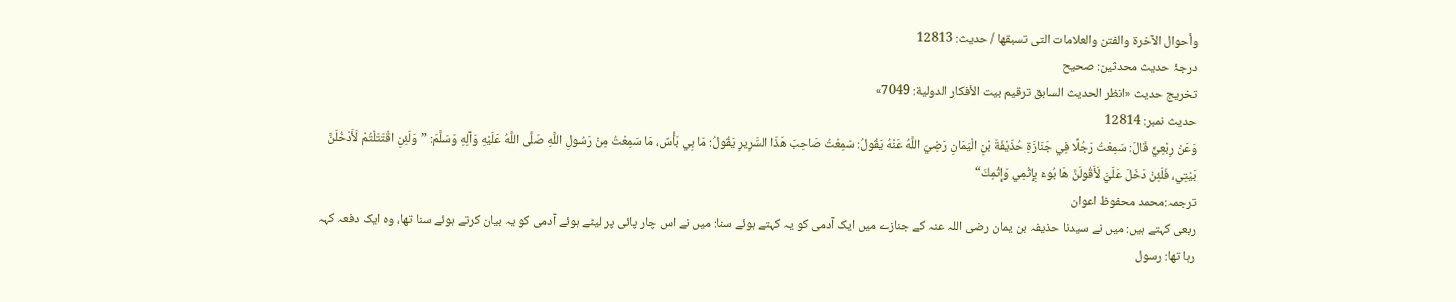وأحوال الآخرة والفتن والعلامات التى تسبقها / حدیث: 12813
درجۂ حدیث محدثین: صحیح
تخریج حدیث «انظر الحديث السابق ترقیم بيت الأفكار الدولية: 7049»
حدیث نمبر: 12814
وَعَنْ رِبْعِيٍّ قَالَ: سَمِعْتُ رَجُلًا فِي جَنَازَةِ حُذَيْفَةَ بْنِ الْيَمَانِ رَضِيَ اللَّهُ عَنْهُ يَقُولُ: سَمِعْتُ صَاحِبَ هَذَا السَّرِيرِ يَقُولُ: مَا بِي بَأْسٌ، مَا سَمِعْتُ مِنْ رَسُولِ اللَّهِ صَلَّى اللَّهُ عَلَيْهِ وَآلِهِ وَسَلَّمَ: ”وَلَئِنِ اقْتَتَلْتُمْ لَأَدْخُلَنَّ بَيْتِي، فَلَئِنْ دَخَلَ عَلَيَّ لَأَقُولَنَّ هَا بُوءَ بِإِثْمِي وَإِثْمِكَ“
ترجمہ:محمد محفوظ اعوان
ربعی کہتے ہیں: میں نے سیدنا حذیفہ بن یمان رضی اللہ عنہ کے جنازے میں ایک آدمی کو یہ کہتے ہوئے سنا: میں نے اس چار پائی پر لیٹے ہوئے آدمی کو یہ بیان کرتے ہوئے سنا تھا، وہ ایک دفعہ کہہ رہا تھا: رسول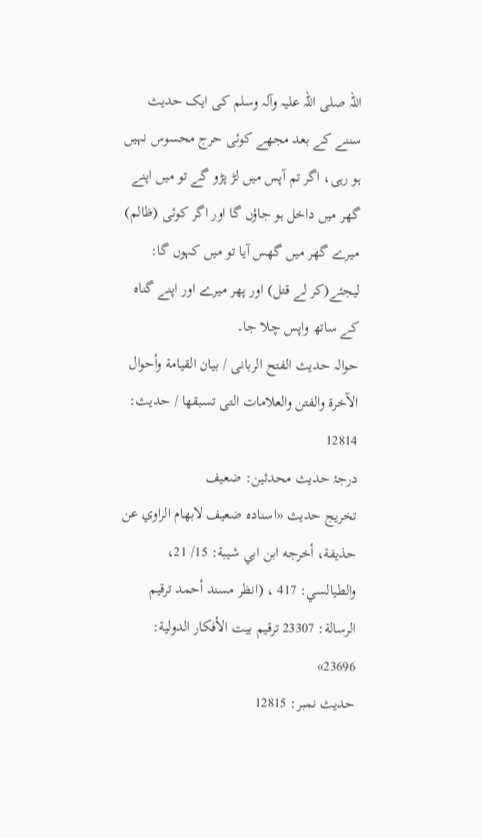اللہ صلی اللہ علیہ وآلہ وسلم کی ایک حدیث سننے کے بعد مجھے کوئی حرج محسوس نہیں ہو رہی، اگر تم آپس میں لڑ پڑو گے تو میں اپنے گھر میں داخل ہو جاؤں گا اور اگر کوئی (ظالم) میرے گھر میں گھس آیا تو میں کہوں گا: لیجئے(کر لے قتل) اور پھر میرے اور اپنے گناہ کے ساتھ واپس چلا جا۔
حوالہ حدیث الفتح الربانی / بيان القيامة وأحوال الآخرة والفتن والعلامات التى تسبقها / حدیث: 12814
درجۂ حدیث محدثین: ضعیف
تخریج حدیث «اسناده ضعيف لابھام الراوي عن حذيفة، أخرجه ابن ابي شيبة: 15/ 21، والطيالسي: 417 ، (انظر مسند أحمد ترقيم الرسالة: 23307 ترقیم بيت الأفكار الدولية: 23696»
حدیث نمبر: 12815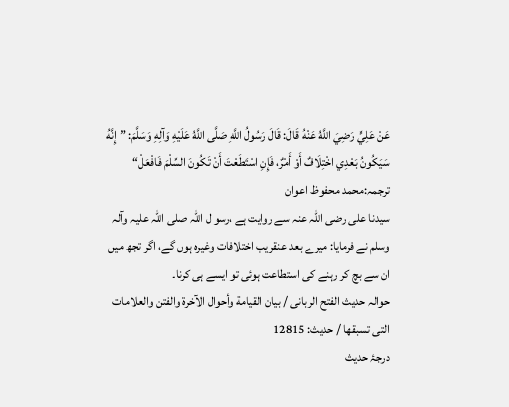عَنْ عَلِيٍّ رَضِيَ اللَّهُ عَنْهُ قَالَ: قَالَ رَسُولُ اللَّهِ صَلَّى اللَّهُ عَلَيْهِ وَآلِهِ وَسَلَّمَ: ”إِنَّهُ سَيَكُونُ بَعْدِي اخْتِلَافٌ أَوْ أَمْرٌ، فَإِنِ اسْتَطَعْتَ أَنْ تَكُونَ السِّلْمَ فَافْعَلْ“
ترجمہ:محمد محفوظ اعوان
سیدنا علی رضی اللہ عنہ سے روایت ہے ،رسو ل اللہ صلی اللہ علیہ وآلہ وسلم نے فرمایا: میرے بعد عنقریب اختلافات وغیرہ ہوں گے، اگر تجھ میں ان سے بچ کر رہنے کی استطاعت ہوئی تو ایسے ہی کرنا۔
حوالہ حدیث الفتح الربانی / بيان القيامة وأحوال الآخرة والفتن والعلامات التى تسبقها / حدیث: 12815
درجۂ حدیث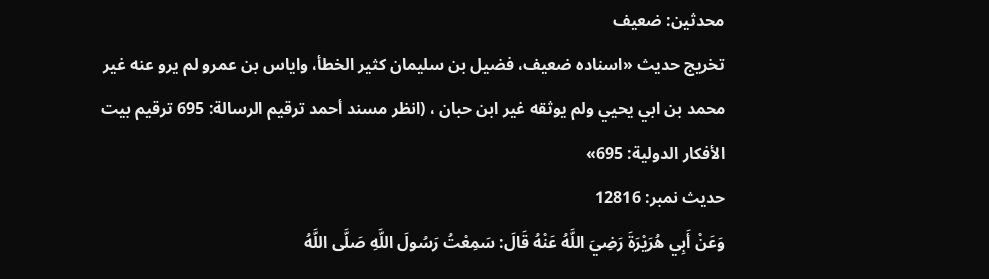محدثین: ضعیف
تخریج حدیث «اسناده ضعيف، فضيل بن سليمان كثير الخطأ، واياس بن عمرو لم يرو عنه غير محمد بن ابي يحيي ولم يوثقه غير ابن حبان ، (انظر مسند أحمد ترقيم الرسالة: 695 ترقیم بيت الأفكار الدولية: 695»
حدیث نمبر: 12816
وَعَنْ أَبِي هُرَيْرَةَ رَضِيَ اللَّهُ عَنْهُ قَالَ: سَمِعْتُ رَسُولَ اللَّهِ صَلَّى اللَّهُ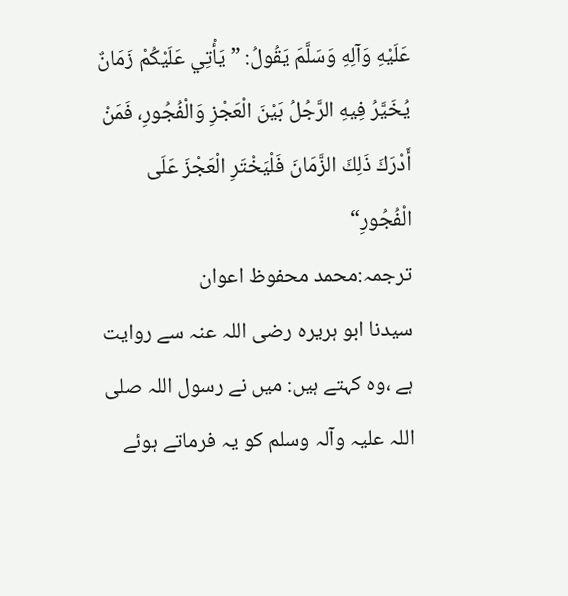عَلَيْهِ وَآلِهِ وَسَلَّمَ يَقُولُ: ”يَأْتِي عَلَيْكُمْ زَمَانٌ يُخَيَّرُ فِيهِ الرَّجُلُ بَيْنَ الْعَجْزِ وَالْفُجُورِ، فَمَنْ أَدْرَكَ ذَلِكَ الزَّمَانَ فَلْيَخْتَرِ الْعَجْزَ عَلَى الْفُجُورِ“
ترجمہ:محمد محفوظ اعوان
سیدنا ابو ہریرہ رضی اللہ عنہ سے روایت ہے ،وہ کہتے ہیں: میں نے رسول اللہ صلی اللہ علیہ وآلہ وسلم کو یہ فرماتے ہوئے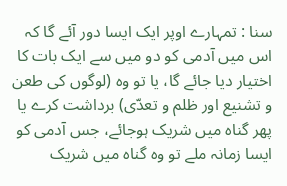سنا : تمہارے اوپر ایک ایسا دور آئے گا کہ اس میں آدمی کو دو میں سے ایک بات کا اختیار دیا جائے گا، یا تو وہ (لوگوں کی طعن و تشنیع اور ظلم و تعدّی) برداشت کرے یا پھر گناہ میں شریک ہوجائے، جس آدمی کو ایسا زمانہ ملے تو وہ گناہ میں شریک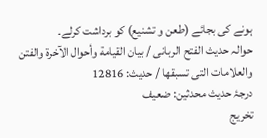ہونے کی بجائے (طعن و تشنیع) کو برداشت کرلے۔
حوالہ حدیث الفتح الربانی / بيان القيامة وأحوال الآخرة والفتن والعلامات التى تسبقها / حدیث: 12816
درجۂ حدیث محدثین: ضعیف
تخریج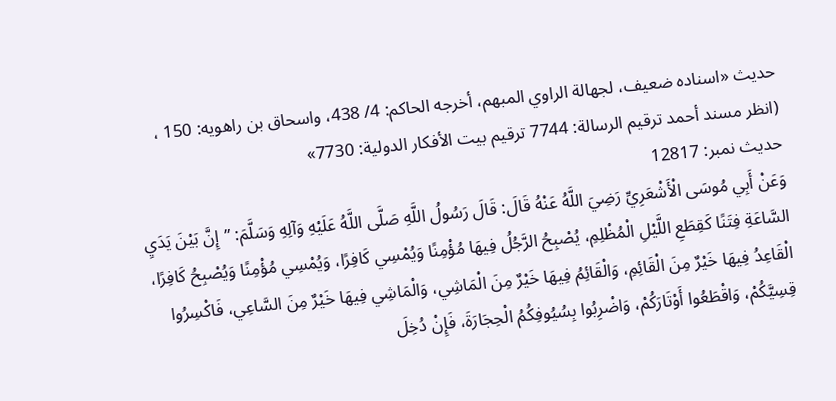حدیث «اسناده ضعيف، لجھالة الراوي المبھم، أخرجه الحاكم: 4/ 438، واسحاق بن راهويه: 150 ، (انظر مسند أحمد ترقيم الرسالة: 7744 ترقیم بيت الأفكار الدولية: 7730»
حدیث نمبر: 12817
وَعَنْ أَبِي مُوسَى الْأَشْعَرِيِّ رَضِيَ اللَّهُ عَنْهُ قَالَ: قَالَ رَسُولُ اللَّهِ صَلَّى اللَّهُ عَلَيْهِ وَآلِهِ وَسَلَّمَ: ”إِنَّ بَيْنَ يَدَيِ السَّاعَةِ فِتَنًا كَقِطَعِ اللَّيْلِ الْمُظْلِمِ، يُصْبِحُ الرَّجُلُ فِيهَا مُؤْمِنًا وَيُمْسِي كَافِرًا، وَيُمْسِي مُؤْمِنًا وَيُصْبِحُ كَافِرًا، الْقَاعِدُ فِيهَا خَيْرٌ مِنَ الْقَائِمِ، وَالْقَائِمُ فِيهَا خَيْرٌ مِنَ الْمَاشِي، وَالْمَاشِي فِيهَا خَيْرٌ مِنَ السَّاعِي، فَاكْسِرُوا قِسِيَّكُمْ، وَاقْطَعُوا أَوْتَارَكُمْ، وَاضْرِبُوا بِسُيُوفِكُمُ الْحِجَارَةَ، فَإِنْ دُخِلَ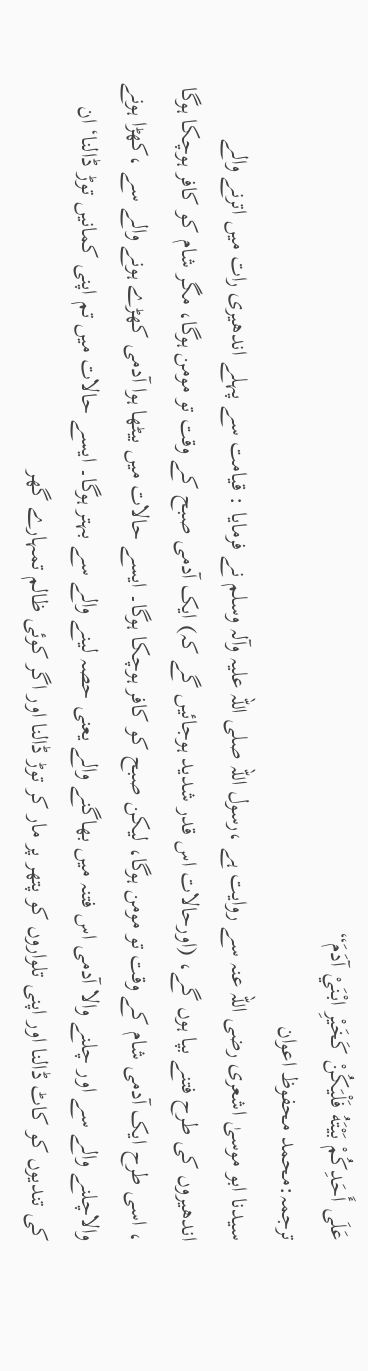عَلَى أَحَدِكُمْ بَيْتَهُ فَلْيَكُنْ كَخَيْرِ ابْنَيْ آدَمَ“
ترجمہ:محمد محفوظ اعوان
سیدنا ابو موسیٰ اشعری رضی اللہ عنہ سے روایت ہے ،رسول اللہ صلی اللہ علیہ وآلہ وسلم نے فرمایا : قیامت سے پہلے اندھیری رات میں اترنے والے اندھیروں کی طرح فتنے بپا ہوں گے، (اورحالات اس قدر شدید ہوجائیں گے کہ) ایک آدمی صبح کے وقت تو مومن ہوگا، مگر شام کو کافر ہوچکا ہوگا ، اسی طرح ایک آدمی شام کے وقت تو مومن ہوگا، لیکن صبح کو کافر ہوچکا ہوگا۔ ایسے حالات میں بیٹھا ہوا آدمی کھڑے ہونے والے سے ،کھڑا ہونے والاچلنے والے سے اور چلنے والا آدمی اس فتنہ میں بھاگنے والے یعنی حصہ لینے والے سے بہتر ہوگا۔ ایسے حالات میں تم اپنی کمانیں توڑ ڈالنا‘ ان کی تندیوں کو کاٹ ڈالنا اور اپنی تلواروں کو پتھر پر مار کر توڑ ڈالنا اور اگر کوئی ظالم تمہارے گھر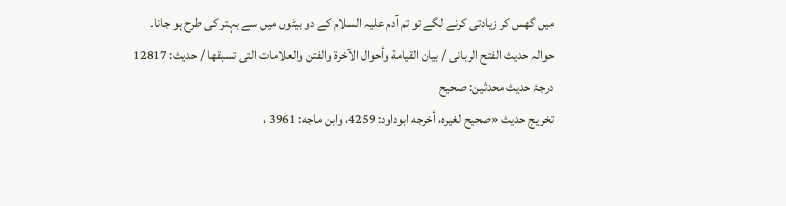میں گھس کر زیادتی کرنے لگے تو تم آدم علیہ السلام کے دو بیٹوں میں سے بہتر کی طرح ہو جانا۔
حوالہ حدیث الفتح الربانی / بيان القيامة وأحوال الآخرة والفتن والعلامات التى تسبقها / حدیث: 12817
درجۂ حدیث محدثین: صحیح
تخریج حدیث «صحيح لغيره، أخرجه ابوداود: 4259، وابن ماجه: 3961 ،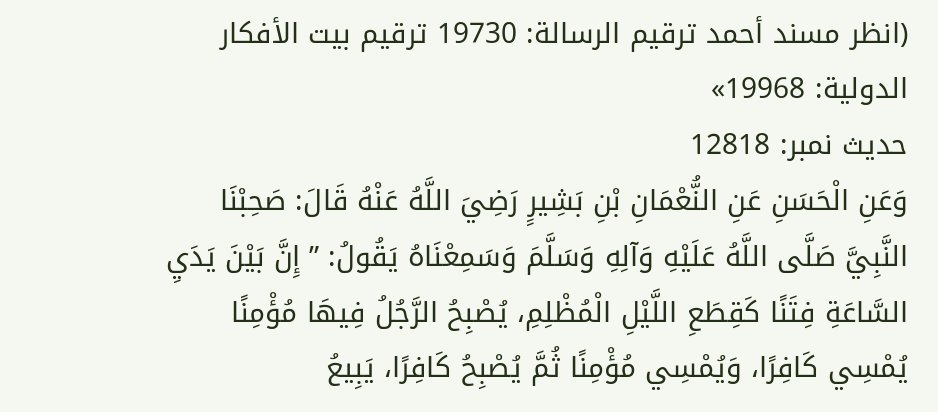(انظر مسند أحمد ترقيم الرسالة: 19730 ترقیم بيت الأفكار الدولية: 19968»
حدیث نمبر: 12818
وَعَنِ الْحَسَنِ عَنِ النُّعْمَانِ بْنِ بَشِيرٍ رَضِيَ اللَّهُ عَنْهُ قَالَ: صَحِبْنَا النَّبِيَّ صَلَّى اللَّهُ عَلَيْهِ وَآلِهِ وَسَلَّمَ وَسَمِعْنَاهُ يَقُولُ: ”إِنَّ بَيْنَ يَدَيِ السَّاعَةِ فِتَنًا كَقِطَعِ اللَّيْلِ الْمُظْلِمِ، يُصْبِحُ الرَّجُلُ فِيهَا مُؤْمِنًا يُمْسِي كَافِرًا، وَيُمْسِي مُؤْمِنًا ثُمَّ يُصْبِحُ كَافِرًا، يَبِيعُ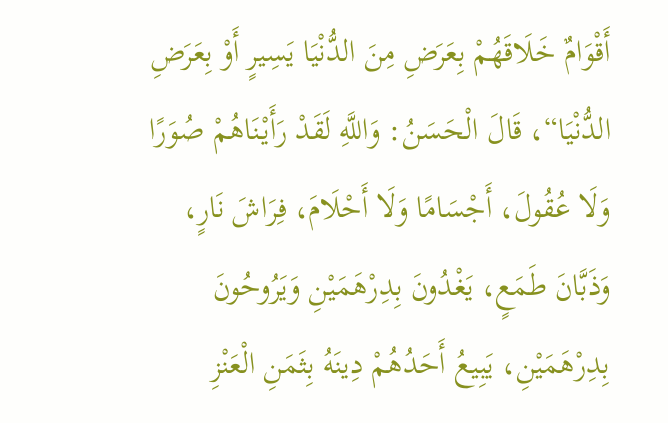أَقْوَامٌ خَلَاقَهُمْ بِعَرَضِ مِنَ الدُّنْيَا يَسِيرٍ أَوْ بِعَرَضِ الدُّنْيَا“، قَالَ الْحَسَنُ: وَاللَّهِ لَقَدْ رَأَيْنَاهُمْ صُوَرًا وَلَا عُقُولَ، أَجْسَامًا وَلَا أَحْلَامَ، فِرَاشَ نَارٍ، وَذَبَّانَ طَمَعٍ، يَغْدُونَ بِدِرْهَمَيْنِ وَيَرُوحُونَ بِدِرْهَمَيْنِ، يَبِيعُ أَحَدُهُمْ دِينَهُ بِثَمَنِ الْعَنْزِ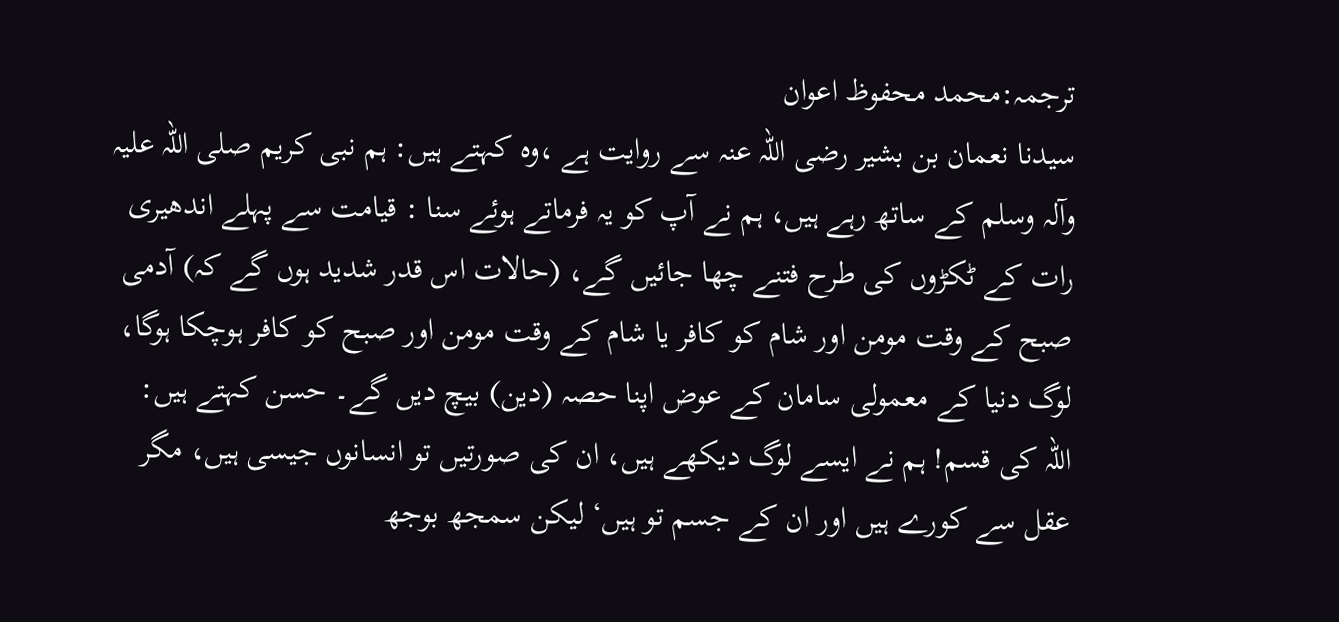ترجمہ:محمد محفوظ اعوان
سیدنا نعمان بن بشیر رضی اللہ عنہ سے روایت ہے ،وہ کہتے ہیں: ہم نبی کریم صلی اللہ علیہ وآلہ وسلم کے ساتھ رہے ہیں، ہم نے آپ کو یہ فرماتے ہوئے سنا : قیامت سے پہلے اندھیری رات کے ٹکڑوں کی طرح فتنے چھا جائیں گے، (حالات اس قدر شدید ہوں گے کہ) آدمی صبح کے وقت مومن اور شام کو کافر یا شام کے وقت مومن اور صبح کو کافر ہوچکا ہوگا، لوگ دنیا کے معمولی سامان کے عوض اپنا حصہ (دین) بیچ دیں گے۔ حسن کہتے ہیں: اللہ کی قسم! ہم نے ایسے لوگ دیکھے ہیں، ان کی صورتیں تو انسانوں جیسی ہیں، مگر عقل سے کورے ہیں اور ان کے جسم تو ہیں‘ لیکن سمجھ بوجھ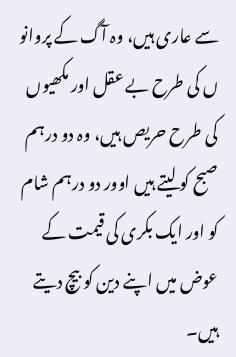سے عاری ہیں، وہ آگ کے پروانو ں کی طرح بے عقل اور مکھیوں کی طرح حریص ہیں، وہ دو درہم صبح کو لیتے ہیں اوور دو درہم شام کو اور ایک بکری کی قیمت کے عوض میں اپنے دین کو بیچ دیتے ہیں۔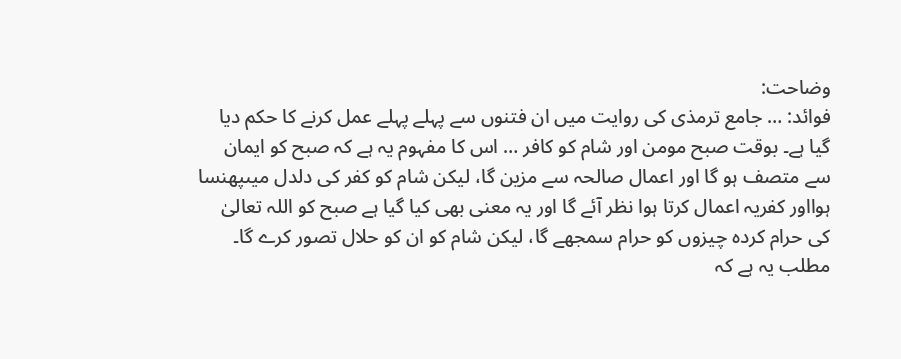وضاحت:
فوائد: … جامع ترمذی کی روایت میں ان فتنوں سے پہلے پہلے عمل کرنے کا حکم دیا گیا ہے۔ بوقت صبح مومن اور شام کو کافر … اس کا مفہوم یہ ہے کہ صبح کو ایمان سے متصف ہو گا اور اعمال صالحہ سے مزین گا، لیکن شام کو کفر کی دلدل میںپھنسا ہوااور کفریہ اعمال کرتا ہوا نظر آئے گا اور یہ معنی بھی کیا گیا ہے صبح کو اللہ تعالیٰ کی حرام کردہ چیزوں کو حرام سمجھے گا، لیکن شام کو ان کو حلال تصور کرے گا۔ مطلب یہ ہے کہ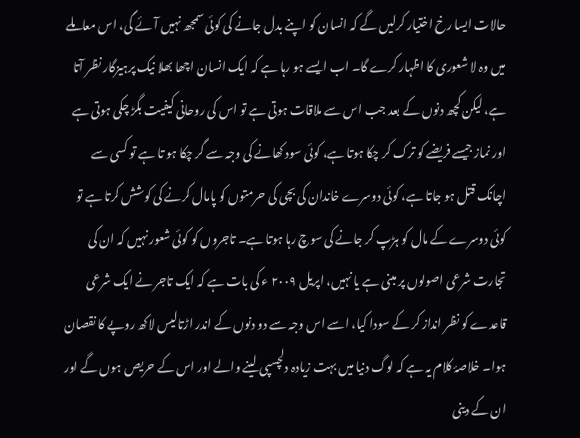حالات ایسا رخ اختیار کرلیں گے کہ انسان کو اپنے بدل جانے کی کوئی سمجھ نہیں آئے گی، اس معاملے میں وہ لا شعوری کا اظہار کرے گا۔ اب ایسے ہو رہا ہے کہ ایک انسان اچھا بھلا نیک پرہیزگار نظر آتا ہے، لیکن کچھ دنوں کے بعد جب اس سے ملاقات ہوتی ہے تو اس کی روحانی کیفیت بگڑ چکی ہوتی ہے اور نماز جیسے فریضے کو ترک کر چکا ہوتا ہے، کوئی سود کھانے کی وجہ سے گر چکا ہو تا ہے تو کسی سے اچانک قتل ہو جاتا ہے، کوئی دوسرے خاندان کی بچی کی حرمتوں کو پامال کرنے کی کوشش کرتا ہے تو کوئی دوسرے کے مال کو ہڑپ کر جانے کی سوچ رہا ہوتا ہے۔ تاجروں کو کوئی شعور نہیں کہ ان کی تجارت شرعی اصولوں پر مبنی ہے یا نہیں، اپریل ۲۰۰۹ ء کی بات ہے کہ ایک تاجر نے ایک شرعی قاعدے کو نظر انداز کر کے سودا کیا، اسے اس وجہ سے دو دنوں کے اندر اڑتالیس لاکھ روپے کا نقصان ہوا۔ خلاصۂ کلام یہ ہے کہ لوگ دنیا میں بہت زیادہ دلچسپی لینے والے اور اس کے حریص ہوں گے اور ان کے دینی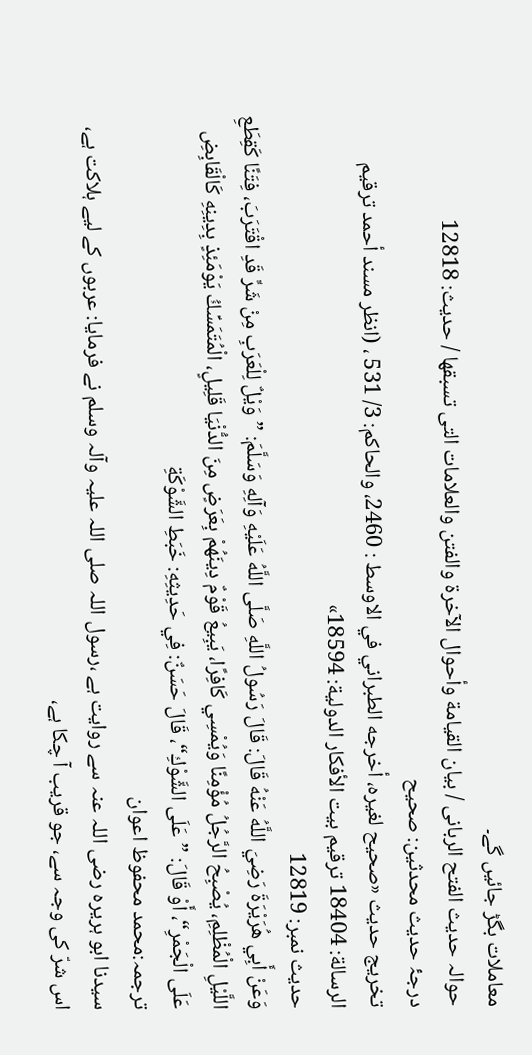معاملات بگڑ جائیں گے۔
حوالہ حدیث الفتح الربانی / بيان القيامة وأحوال الآخرة والفتن والعلامات التى تسبقها / حدیث: 12818
درجۂ حدیث محدثین: صحیح
تخریج حدیث «صحيح لغيره، أخرجه الطبراني في الاوسط : 2460، والحاكم: 3/ 531 ، (انظر مسند أحمد ترقيم الرسالة: 18404 ترقیم بيت الأفكار الدولية: 18594»
حدیث نمبر: 12819
وَعَنْ أَبِي هُرَيْرَةَ رَضِيَ اللَّهُ عَنْهُ قَالَ: قَالَ رَسُولُ اللَّهِ صَلَّى اللَّهُ عَلَيْهِ وَآلِهِ وَسَلَّمَ: ”وَيْلٌ لِلْعَرَبِ مِنْ شَرٍّ قَدِ اقْتَرَبَ، فِتَنًا كَقِطَعِ اللَّيْلِ الْمُظْلِمِ، يُصْبِحُ الرَّجُلُ مُؤْمِنًا وَيُمْسِي كَافِرًا، يَبِيعُ قَوْمٌ دِينَهُمْ بِعَرَضٍ مِنَ الدُّنْيَا قَلِيلٍ، الْمُتَمَسِّكُ يَوْمَئِذٍ بِدِينِهِ كَالْقَابِضِ عَلَى الْجَمْرِ“، أَوْ قَالَ: ”عَلَى الشَّوْكِ“، قَالَ حَسَنٌ: فِي حَدِيثِهِ: خَبَطِ الشَّوْكَةِ
ترجمہ:محمد محفوظ اعوان
سیدنا ابو ہریرہ رضی اللہ عنہ سے روایت ہے ،رسول اللہ صلی اللہ علیہ وآلہ وسلم نے فرمایا: عربوں کے لیے ہلاکت ہے، اس شرّ کی وجہ سے، جو قریب آ چکا ہے،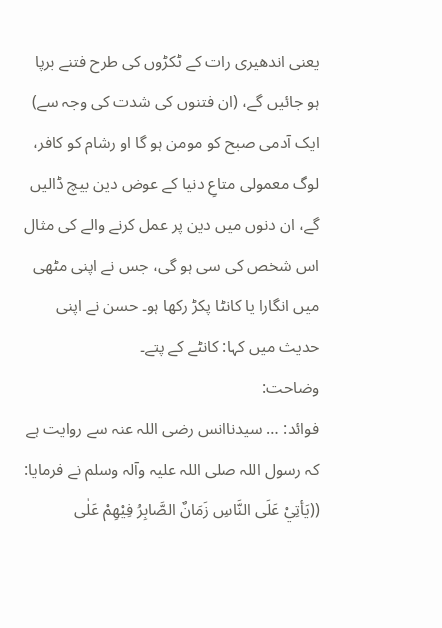یعنی اندھیری رات کے ٹکڑوں کی طرح فتنے برپا ہو جائیں گے، (ان فتنوں کی شدت کی وجہ سے) ایک آدمی صبح کو مومن ہو گا او رشام کو کافر، لوگ معمولی متاعِ دنیا کے عوض دین بیچ ڈالیں گے، ان دنوں میں دین پر عمل کرنے والے کی مثال اس شخص کی سی ہو گی، جس نے اپنی مٹھی میں انگارا یا کانٹا پکڑ رکھا ہو۔ حسن نے اپنی حدیث میں کہا: کانٹے کے پتے۔
وضاحت:
فوائد: … سیدناانس رضی اللہ عنہ سے روایت ہے کہ رسول اللہ صلی اللہ علیہ وآلہ وسلم نے فرمایا: ((یَأتِيْ عَلَی النَّاسِ زَمَانٌ الصَّابِرُ فِیْھِمْ عَلٰی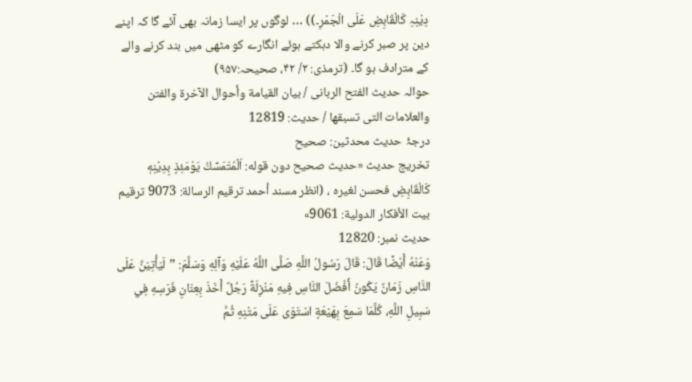دِیْنِہِ کَالْقَابِضِ عَلَی الْجَمْرِ۔)) … لوگوں پر ایسا زمانہ بھی آئے گا کہ اپنے دین پر صبر کرنے والا دہکتے ہوئے انگارے کو مٹھی میں بند کرنے والے کے مترادف ہو گا۔ (ترمذی: ۲/ ۴۲، صحیحہ:۹۵۷)
حوالہ حدیث الفتح الربانی / بيان القيامة وأحوال الآخرة والفتن والعلامات التى تسبقها / حدیث: 12819
درجۂ حدیث محدثین: صحیح
تخریج حدیث «حديث صحيح دون قوله: اَلْمُتَمَسِّكُ يَوْمَئِذٍ بِدِيْنِهٖ كَالْقَابِضِ فحسن لغيره ، (انظر مسند أحمد ترقيم الرسالة: 9073 ترقیم بيت الأفكار الدولية: 9061»
حدیث نمبر: 12820
وَعَنْهُ أَيْضًا قَالَ: قَالَ رَسُولُ اللَّهِ صَلَّى اللَّهُ عَلَيْهِ وَآلِهِ وَسَلَّمَ: ”لَيَأْتِيَنَّ عَلَى النَّاسِ زَمَانٌ يَكُونُ أَفْضَلَ النَّاسِ فِيهِ مَنْزِلَةً رَجُلٌ أَخَذَ بِعِنَانِ فَرَسِهِ فِي سَبِيلِ اللَّهِ، كُلَّمَا سَمِعَ بِهَيْعَةٍ اسْتَوَى عَلَى مَتْنِهِ ثُمَّ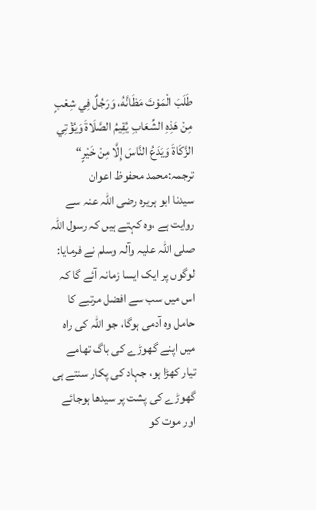طَلَبَ الْمَوْتَ مَظَانَّهُ، وَرَجُلٌ فِي شِعْبٍ مِنْ هَذِهِ الشِّعَابِ يُقِيمُ الصَّلَاةَ وَيُؤْتِي الزَّكَاةَ وَيَدَعُ النَّاسَ إِلَّا مِنْ خَيْرٍ“
ترجمہ:محمد محفوظ اعوان
سیدنا ابو ہریرہ رضی اللہ عنہ سے روایت ہے ،وہ کہتے ہیں کہ رسول اللہ صلی اللہ علیہ وآلہ وسلم نے فرمایا: لوگوں پر ایک ایسا زمانہ آئے گا کہ اس میں سب سے افضل مرتبے کا حامل وہ آدمی ہوگا، جو اللہ کی راہ میں اپنے گھوڑے کی باگ تھامے تیار کھڑا ہو، جہاد کی پکار سنتے ہی گھوڑے کی پشت پر سیدھا ہوجائے اور موت کو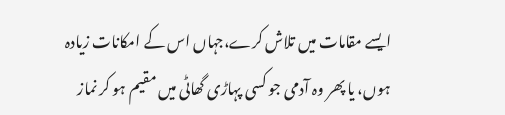ایسے مقامات میں تلاش کرے،جہاں اس کے امکانات زیادہ ہوں، یا پھر وہ آدمی جو کسی پہاڑی گھاٹی میں مقیم ہو کر نماز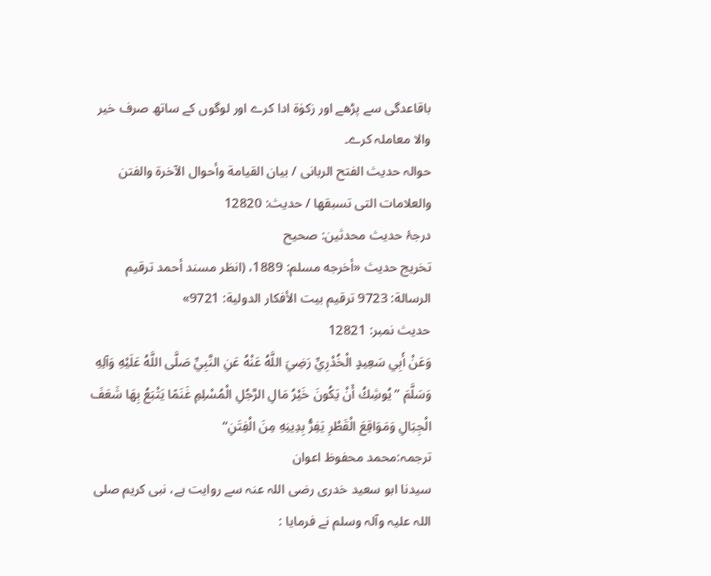باقاعدگی سے پڑھے اور زکوٰۃ ادا کرے اور لوگوں کے ساتھ صرف خیر والا معاملہ کرے۔
حوالہ حدیث الفتح الربانی / بيان القيامة وأحوال الآخرة والفتن والعلامات التى تسبقها / حدیث: 12820
درجۂ حدیث محدثین: صحیح
تخریج حدیث «أخرجه مسلم: 1889، (انظر مسند أحمد ترقيم الرسالة: 9723 ترقیم بيت الأفكار الدولية: 9721»
حدیث نمبر: 12821
وَعَنْ أَبِي سَعِيدٍ الْخُدْرِيِّ رَضِيَ اللَّهُ عَنْهُ عَنِ النَّبِيِّ صَلَّى اللَّهُ عَلَيْهِ وَآلِهِ وَسَلَّمَ ”يُوشِكُ أَنْ يَكُونَ خَيْرُ مَالِ الرَّجُلِ الْمُسْلِمِ غَنَمًا يَتْبَعُ بِهَا شَعَفَ الْجِبَالِ وَمَوَاقِعَ الْقَطْرِ يَفِرُّ بِدِينِهِ مِنَ الْفِتَنِ“
ترجمہ:محمد محفوظ اعوان
سیدنا ابو سعید خدری رضی اللہ عنہ سے روایت ہے، نبی کریم صلی اللہ علیہ وآلہ وسلم نے فرمایا :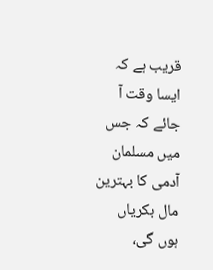قریب ہے کہ ایسا وقت آ جائے کہ جس میں مسلمان آدمی کا بہترین مال بکریاں ہوں گی،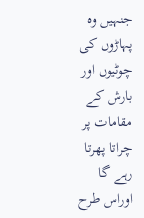جنہیں وہ پہاڑوں کی چوٹیوں اور بارش کے مقامات پر چراتا پھرتا رہے گا اوراس طرح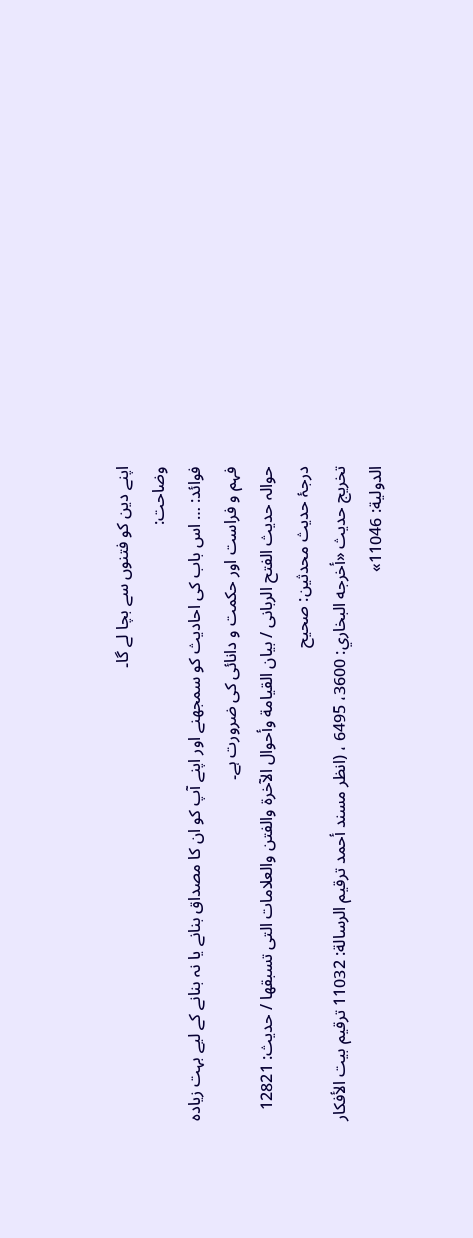اپنے دین کو فتنوں سے بچا لے گا۔
وضاحت:
فوائد: … اس باب کی احادیث کو سمجھنے اور اپنے آپ کو ان کا مصداق بنانے یا نہ بنانے کے لیے بہت زیادہ فہم و فراست اور حکمت و دانائی کی ضرورت ہے۔
حوالہ حدیث الفتح الربانی / بيان القيامة وأحوال الآخرة والفتن والعلامات التى تسبقها / حدیث: 12821
درجۂ حدیث محدثین: صحیح
تخریج حدیث «أخرجه البخاري: 3600، 6495 ، (انظر مسند أحمد ترقيم الرسالة: 11032 ترقیم بيت الأفكار الدولية: 11046»